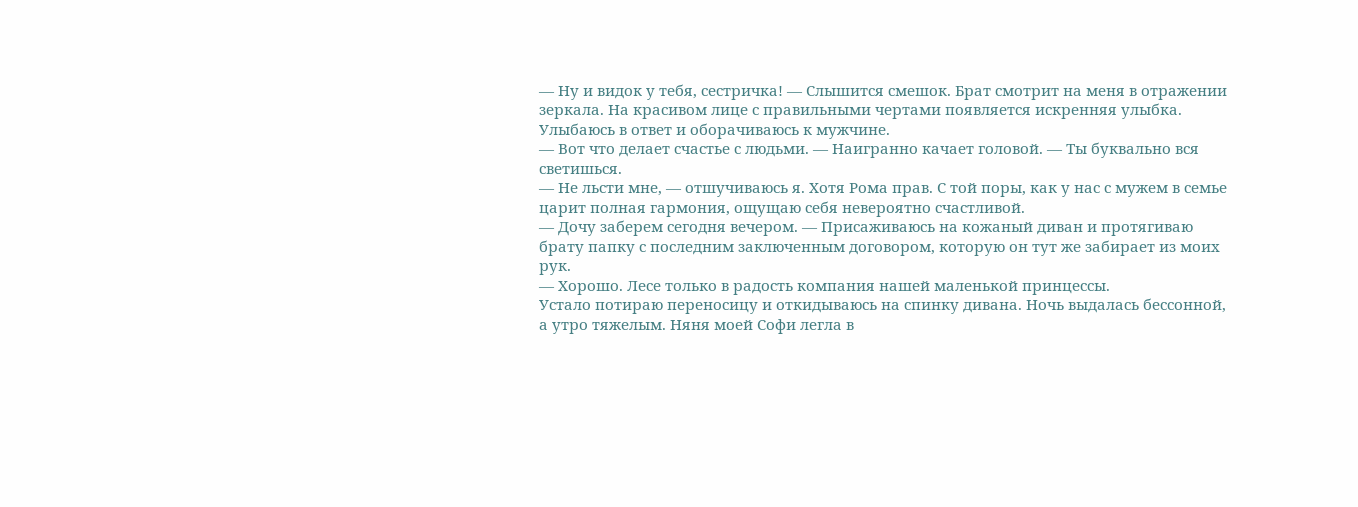— Ну и видок у тебя, сестричка! — Слышится смешок. Брат смотрит на меня в отражении зеркала. На красивом лице с правильными чертами появляется искренняя улыбка.
Улыбаюсь в ответ и оборачиваюсь к мужчине.
— Вот что делает счастье с людьми. — Наигранно качает головой. — Ты буквально вся светишься.
— Не льсти мне, — отшучиваюсь я. Хотя Рома прав. С той поры, как у нас с мужем в семье царит полная гармония, ощущаю себя невероятно счастливой.
— Дочу заберем сегодня вечером. — Присаживаюсь на кожаный диван и протягиваю брату папку с последним заключенным договором, которую он тут же забирает из моих рук.
— Хорошо. Лесе только в радость компания нашей маленькой принцессы.
Устало потираю переносицу и откидываюсь на спинку дивана. Ночь выдалась бессонной, а утро тяжелым. Няня моей Софи легла в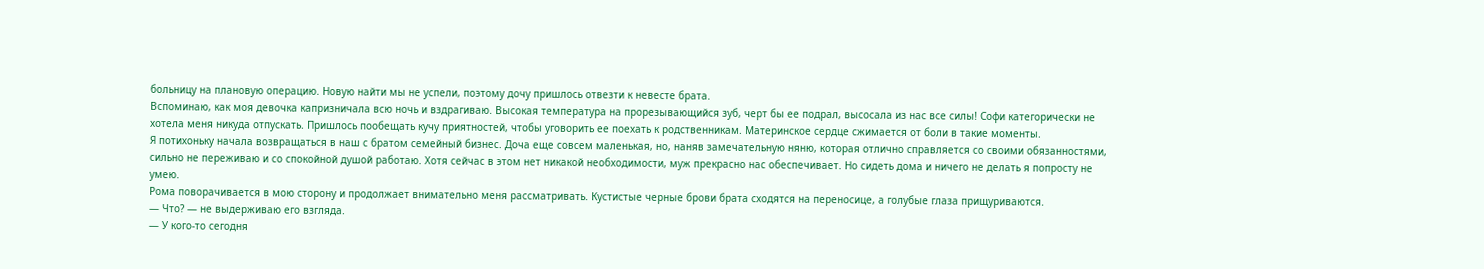больницу на плановую операцию. Новую найти мы не успели, поэтому дочу пришлось отвезти к невесте брата.
Вспоминаю, как моя девочка капризничала всю ночь и вздрагиваю. Высокая температура на прорезывающийся зуб, черт бы ее подрал, высосала из нас все силы! Софи категорически не хотела меня никуда отпускать. Пришлось пообещать кучу приятностей, чтобы уговорить ее поехать к родственникам. Материнское сердце сжимается от боли в такие моменты.
Я потихоньку начала возвращаться в наш с братом семейный бизнес. Доча еще совсем маленькая, но, наняв замечательную няню, которая отлично справляется со своими обязанностями, сильно не переживаю и со спокойной душой работаю. Хотя сейчас в этом нет никакой необходимости, муж прекрасно нас обеспечивает. Но сидеть дома и ничего не делать я попросту не умею.
Рома поворачивается в мою сторону и продолжает внимательно меня рассматривать. Кустистые черные брови брата сходятся на переносице, а голубые глаза прищуриваются.
— Что? — не выдерживаю его взгляда.
— У кого-то сегодня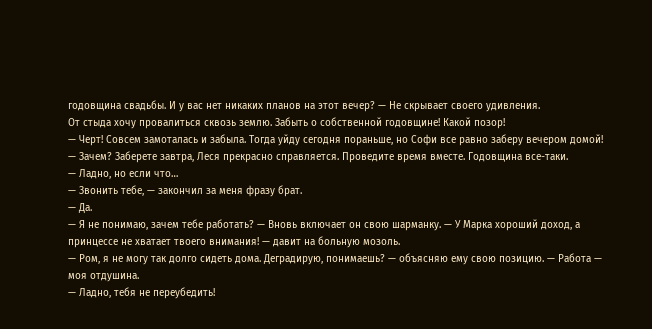годовщина свадьбы. И у вас нет никаких планов на этот вечер? — Не скрывает своего удивления.
От стыда хочу провалиться сквозь землю. Забыть о собственной годовщине! Какой позор!
— Черт! Совсем замоталась и забыла. Тогда уйду сегодня пораньше, но Софи все равно заберу вечером домой!
— Зачем? Заберете завтра, Леся прекрасно справляется. Проведите время вместе. Годовщина все-таки.
— Ладно, но если что…
— Звонить тебе, — закончил за меня фразу брат.
— Да.
— Я не понимаю, зачем тебе работать? — Вновь включает он свою шарманку. — У Марка хороший доход, а принцессе не хватает твоего внимания! — давит на больную мозоль.
— Ром, я не могу так долго сидеть дома. Деградирую, понимаешь? — объясняю ему свою позицию. — Работа — моя отдушина.
— Ладно, тебя не переубедить!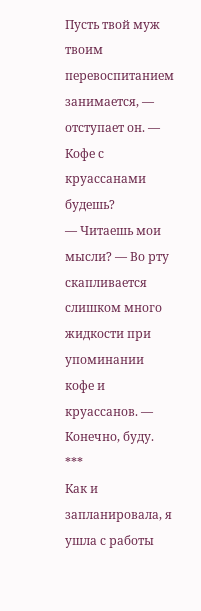Пусть твой муж твоим перевоспитанием занимается, — отступает он. — Кофе с круассанами будешь?
— Читаешь мои мысли? — Во рту скапливается слишком много жидкости при упоминании кофе и круассанов. — Конечно, буду.
***
Как и запланировала, я ушла с работы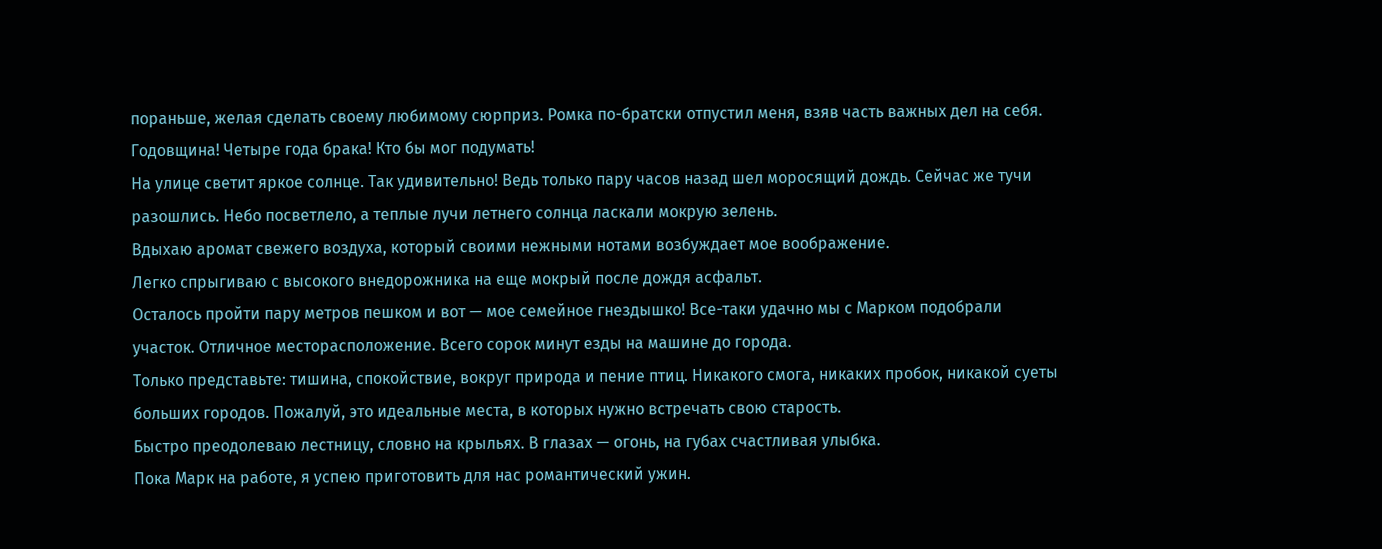пораньше, желая сделать своему любимому сюрприз. Ромка по-братски отпустил меня, взяв часть важных дел на себя.
Годовщина! Четыре года брака! Кто бы мог подумать!
На улице светит яркое солнце. Так удивительно! Ведь только пару часов назад шел моросящий дождь. Сейчас же тучи разошлись. Небо посветлело, а теплые лучи летнего солнца ласкали мокрую зелень.
Вдыхаю аромат свежего воздуха, который своими нежными нотами возбуждает мое воображение.
Легко спрыгиваю с высокого внедорожника на еще мокрый после дождя асфальт.
Осталось пройти пару метров пешком и вот — мое семейное гнездышко! Все-таки удачно мы с Марком подобрали участок. Отличное месторасположение. Всего сорок минут езды на машине до города.
Только представьте: тишина, спокойствие, вокруг природа и пение птиц. Никакого смога, никаких пробок, никакой суеты больших городов. Пожалуй, это идеальные места, в которых нужно встречать свою старость.
Быстро преодолеваю лестницу, словно на крыльях. В глазах — огонь, на губах счастливая улыбка.
Пока Марк на работе, я успею приготовить для нас романтический ужин.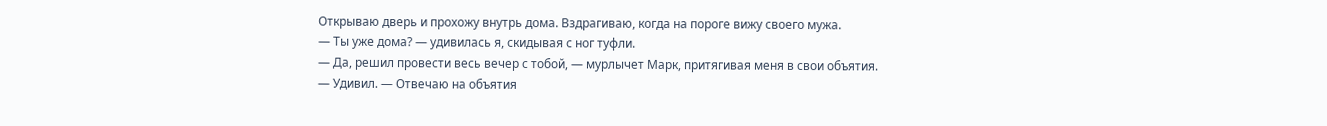Открываю дверь и прохожу внутрь дома. Вздрагиваю, когда на пороге вижу своего мужа.
— Ты уже дома? — удивилась я, скидывая с ног туфли.
— Да, решил провести весь вечер с тобой, — мурлычет Марк, притягивая меня в свои объятия.
— Удивил. — Отвечаю на объятия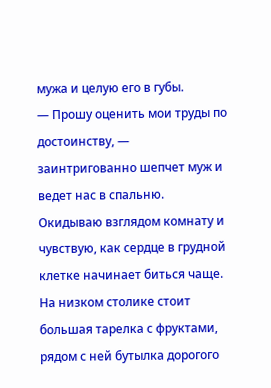мужа и целую его в губы.
— Прошу оценить мои труды по достоинству, — заинтригованно шепчет муж и ведет нас в спальню.
Окидываю взглядом комнату и чувствую, как сердце в грудной клетке начинает биться чаще.
На низком столике стоит большая тарелка с фруктами, рядом с ней бутылка дорогого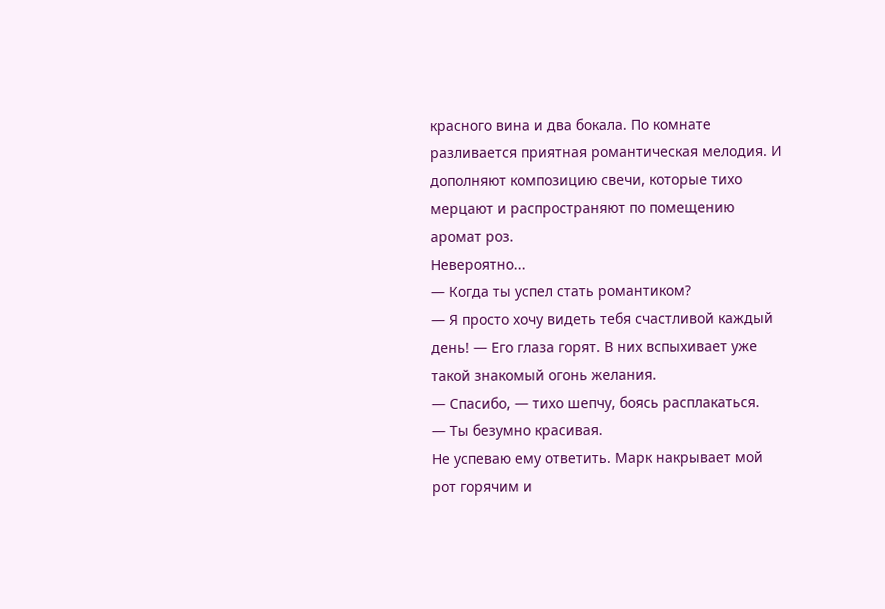красного вина и два бокала. По комнате разливается приятная романтическая мелодия. И дополняют композицию свечи, которые тихо мерцают и распространяют по помещению аромат роз.
Невероятно...
— Когда ты успел стать романтиком?
— Я просто хочу видеть тебя счастливой каждый день! — Его глаза горят. В них вспыхивает уже такой знакомый огонь желания.
— Спасибо, — тихо шепчу, боясь расплакаться.
— Ты безумно красивая.
Не успеваю ему ответить. Марк накрывает мой рот горячим и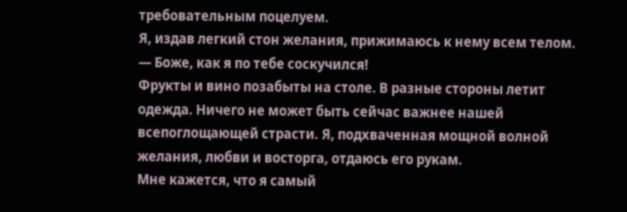требовательным поцелуем.
Я, издав легкий стон желания, прижимаюсь к нему всем телом.
— Боже, как я по тебе соскучился!
Фрукты и вино позабыты на столе. В разные стороны летит одежда. Ничего не может быть сейчас важнее нашей всепоглощающей страсти. Я, подхваченная мощной волной желания, любви и восторга, отдаюсь его рукам.
Мне кажется, что я самый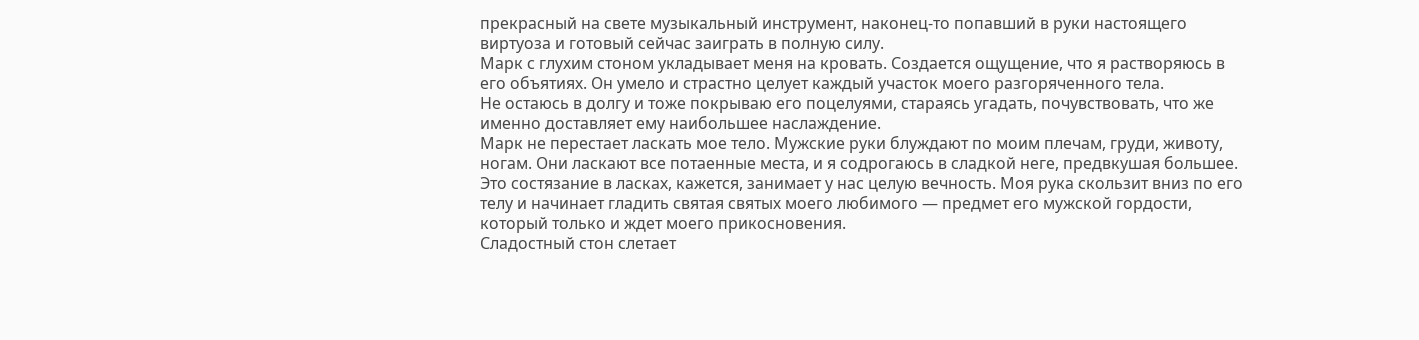прекрасный на свете музыкальный инструмент, наконец-то попавший в руки настоящего виртуоза и готовый сейчас заиграть в полную силу.
Марк с глухим стоном укладывает меня на кровать. Создается ощущение, что я растворяюсь в его объятиях. Он умело и страстно целует каждый участок моего разгоряченного тела.
Не остаюсь в долгу и тоже покрываю его поцелуями, стараясь угадать, почувствовать, что же именно доставляет ему наибольшее наслаждение.
Марк не перестает ласкать мое тело. Мужские руки блуждают по моим плечам, груди, животу, ногам. Они ласкают все потаенные места, и я содрогаюсь в сладкой неге, предвкушая большее.
Это состязание в ласках, кажется, занимает у нас целую вечность. Моя рука скользит вниз по его телу и начинает гладить святая святых моего любимого — предмет его мужской гордости, который только и ждет моего прикосновения.
Сладостный стон слетает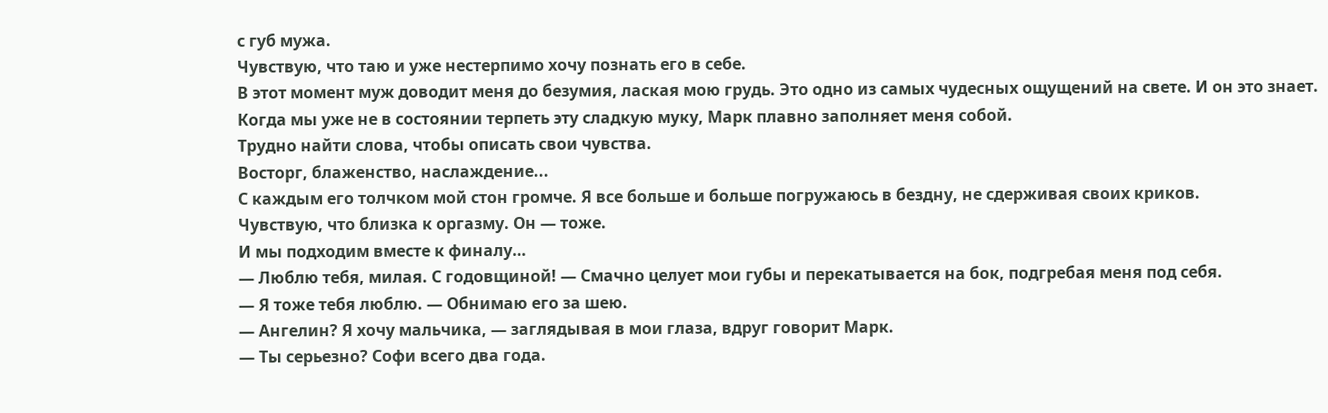с губ мужа.
Чувствую, что таю и уже нестерпимо хочу познать его в себе.
В этот момент муж доводит меня до безумия, лаская мою грудь. Это одно из самых чудесных ощущений на свете. И он это знает.
Когда мы уже не в состоянии терпеть эту сладкую муку, Марк плавно заполняет меня собой.
Трудно найти слова, чтобы описать свои чувства.
Восторг, блаженство, наслаждение...
С каждым его толчком мой стон громче. Я все больше и больше погружаюсь в бездну, не сдерживая своих криков.
Чувствую, что близка к оргазму. Он — тоже.
И мы подходим вместе к финалу…
— Люблю тебя, милая. С годовщиной! — Смачно целует мои губы и перекатывается на бок, подгребая меня под себя.
— Я тоже тебя люблю. — Обнимаю его за шею.
— Ангелин? Я хочу мальчика, — заглядывая в мои глаза, вдруг говорит Марк.
— Ты серьезно? Софи всего два года.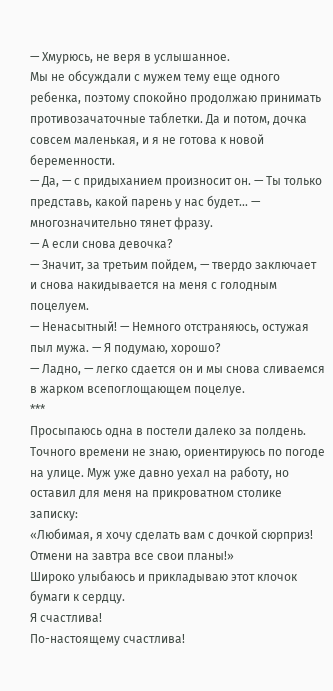— Хмурюсь, не веря в услышанное.
Мы не обсуждали с мужем тему еще одного ребенка, поэтому спокойно продолжаю принимать противозачаточные таблетки. Да и потом, дочка совсем маленькая, и я не готова к новой беременности.
— Да, — с придыханием произносит он. — Ты только представь, какой парень у нас будет... — многозначительно тянет фразу.
— А если снова девочка?
— Значит, за третьим пойдем, — твердо заключает и снова накидывается на меня с голодным поцелуем.
— Ненасытный! — Немного отстраняюсь, остужая пыл мужа. — Я подумаю, хорошо?
— Ладно, — легко сдается он и мы снова сливаемся в жарком всепоглощающем поцелуе.
***
Просыпаюсь одна в постели далеко за полдень. Точного времени не знаю, ориентируюсь по погоде на улице. Муж уже давно уехал на работу, но оставил для меня на прикроватном столике записку:
«Любимая, я хочу сделать вам с дочкой сюрприз! Отмени на завтра все свои планы!»
Широко улыбаюсь и прикладываю этот клочок бумаги к сердцу.
Я счастлива!
По-настоящему счастлива!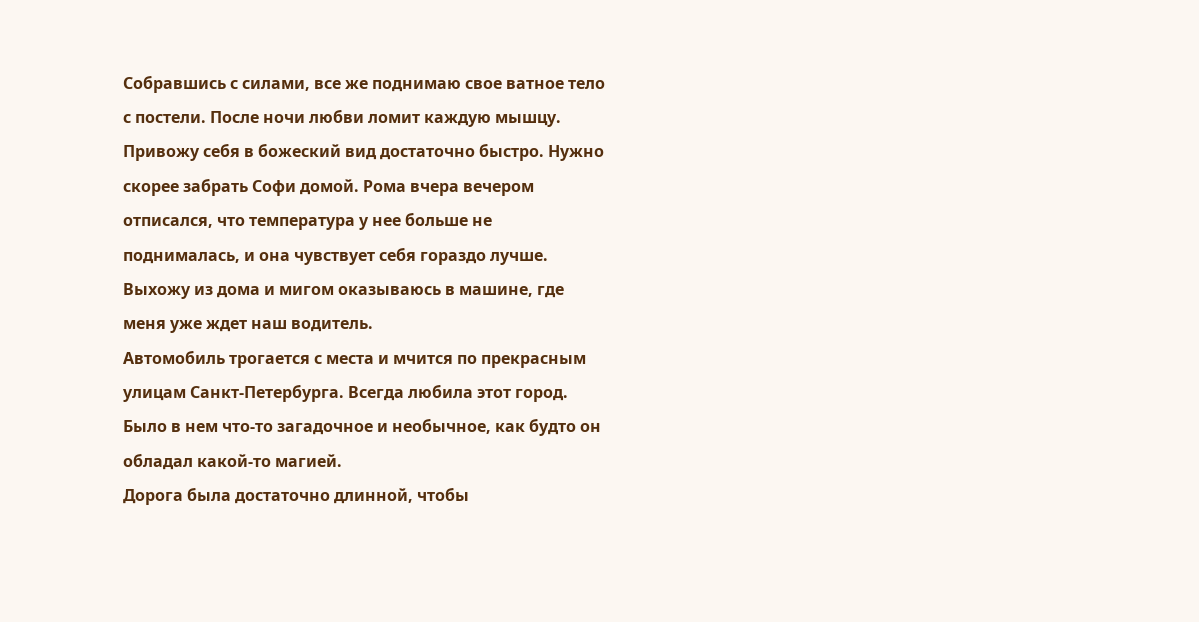Собравшись с силами, все же поднимаю свое ватное тело с постели. После ночи любви ломит каждую мышцу. Привожу себя в божеский вид достаточно быстро. Нужно скорее забрать Софи домой. Рома вчера вечером отписался, что температура у нее больше не поднималась, и она чувствует себя гораздо лучше.
Выхожу из дома и мигом оказываюсь в машине, где меня уже ждет наш водитель.
Автомобиль трогается с места и мчится по прекрасным улицам Санкт-Петербурга. Всегда любила этот город. Было в нем что-то загадочное и необычное, как будто он обладал какой-то магией.
Дорога была достаточно длинной, чтобы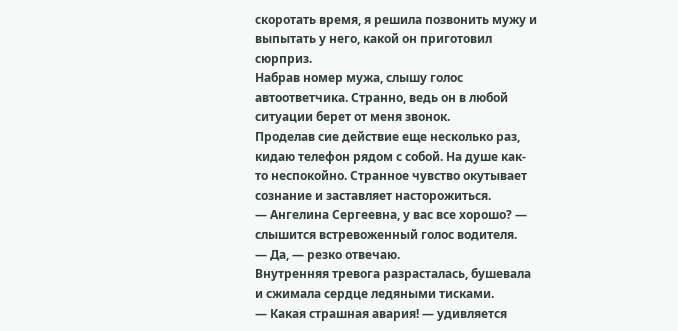скоротать время, я решила позвонить мужу и выпытать у него, какой он приготовил сюрприз.
Набрав номер мужа, слышу голос автоответчика. Странно, ведь он в любой ситуации берет от меня звонок.
Проделав сие действие еще несколько раз, кидаю телефон рядом с собой. На душе как-то неспокойно. Странное чувство окутывает сознание и заставляет насторожиться.
— Ангелина Сергеевна, у вас все хорошо? — слышится встревоженный голос водителя.
— Да, — резко отвечаю.
Внутренняя тревога разрасталась, бушевала и сжимала сердце ледяными тисками.
— Какая страшная авария! — удивляется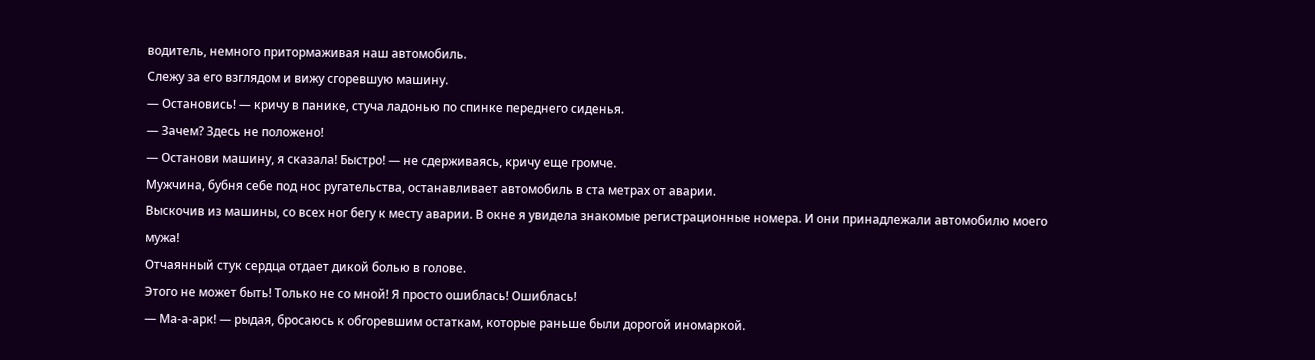водитель, немного притормаживая наш автомобиль.
Слежу за его взглядом и вижу сгоревшую машину.
— Остановись! — кричу в панике, стуча ладонью по спинке переднего сиденья.
— Зачем? Здесь не положено!
— Останови машину, я сказала! Быстро! — не сдерживаясь, кричу еще громче.
Мужчина, бубня себе под нос ругательства, останавливает автомобиль в ста метрах от аварии.
Выскочив из машины, со всех ног бегу к месту аварии. В окне я увидела знакомые регистрационные номера. И они принадлежали автомобилю моего мужа!
Отчаянный стук сердца отдает дикой болью в голове.
Этого не может быть! Только не со мной! Я просто ошиблась! Ошиблась!
— Ма-а-арк! — рыдая, бросаюсь к обгоревшим остаткам, которые раньше были дорогой иномаркой.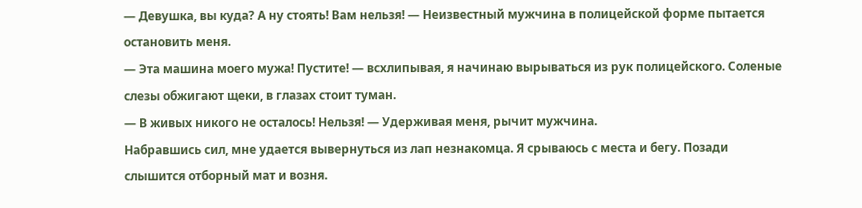— Девушка, вы куда? А ну стоять! Вам нельзя! — Неизвестный мужчина в полицейской форме пытается остановить меня.
— Эта машина моего мужа! Пустите! — всхлипывая, я начинаю вырываться из рук полицейского. Соленые слезы обжигают щеки, в глазах стоит туман.
— В живых никого не осталось! Нельзя! — Удерживая меня, рычит мужчина.
Набравшись сил, мне удается вывернуться из лап незнакомца. Я срываюсь с места и бегу. Позади слышится отборный мат и возня.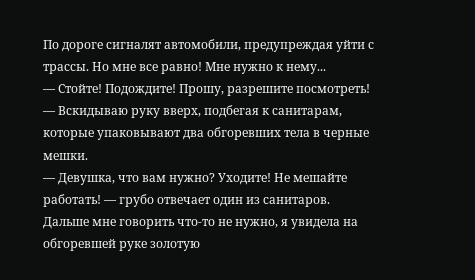По дороге сигналят автомобили, предупреждая уйти с трассы. Но мне все равно! Мне нужно к нему...
— Стойте! Подождите! Прошу, разрешите посмотреть! — Вскидываю руку вверх, подбегая к санитарам, которые упаковывают два обгоревших тела в черные мешки.
— Девушка, что вам нужно? Уходите! Не мешайте работать! — грубо отвечает один из санитаров.
Дальше мне говорить что-то не нужно, я увидела на обгоревшей руке золотую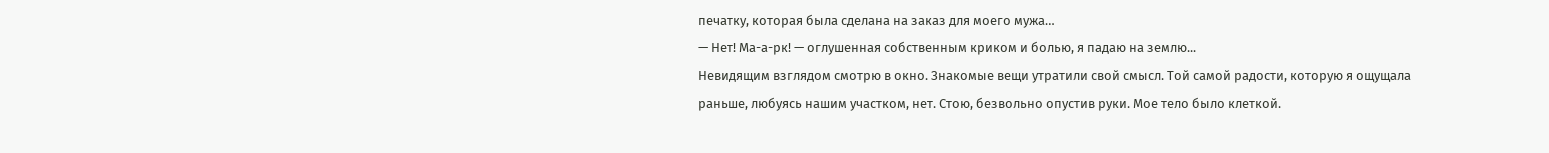печатку, которая была сделана на заказ для моего мужа…
— Нет! Ма-а-рк! — оглушенная собственным криком и болью, я падаю на землю...
Невидящим взглядом смотрю в окно. Знакомые вещи утратили свой смысл. Той самой радости, которую я ощущала раньше, любуясь нашим участком, нет. Стою, безвольно опустив руки. Мое тело было клеткой.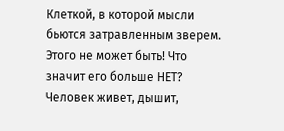Клеткой, в которой мысли бьются затравленным зверем.
Этого не может быть! Что значит его больше НЕТ? Человек живет, дышит,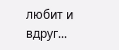любит и вдруг...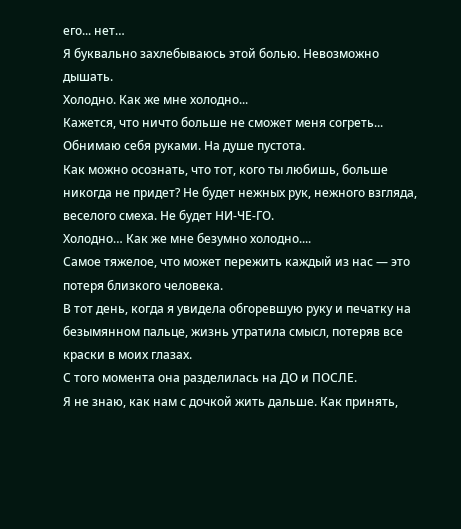его... нет…
Я буквально захлебываюсь этой болью. Невозможно дышать.
Холодно. Как же мне холодно...
Кажется, что ничто больше не сможет меня согреть...
Обнимаю себя руками. На душе пустота.
Как можно осознать, что тот, кого ты любишь, больше никогда не придет? Не будет нежных рук, нежного взгляда, веселого смеха. Не будет НИ-ЧЕ-ГО.
Холодно… Как же мне безумно холодно....
Самое тяжелое, что может пережить каждый из нас — это потеря близкого человека.
В тот день, когда я увидела обгоревшую руку и печатку на безымянном пальце, жизнь утратила смысл, потеряв все краски в моих глазах.
С того момента она разделилась на ДО и ПОСЛЕ.
Я не знаю, как нам с дочкой жить дальше. Как принять,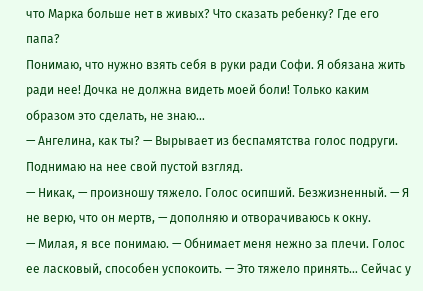что Марка больше нет в живых? Что сказать ребенку? Где его папа?
Понимаю, что нужно взять себя в руки ради Софи. Я обязана жить ради нее! Дочка не должна видеть моей боли! Только каким образом это сделать, не знаю…
— Ангелина, как ты? — Вырывает из беспамятства голос подруги.
Поднимаю на нее свой пустой взгляд.
— Никак, — произношу тяжело. Голос осипший. Безжизненный. — Я не верю, что он мертв, — дополняю и отворачиваюсь к окну.
— Милая, я все понимаю. — Обнимает меня нежно за плечи. Голос ее ласковый, способен успокоить. — Это тяжело принять… Сейчас у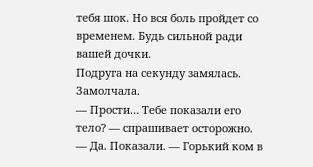тебя шок. Но вся боль пройдет со временем. Будь сильной ради вашей дочки.
Подруга на секунду замялась. Замолчала.
— Прости… Тебе показали его тело? — спрашивает осторожно.
— Да. Показали. — Горький ком в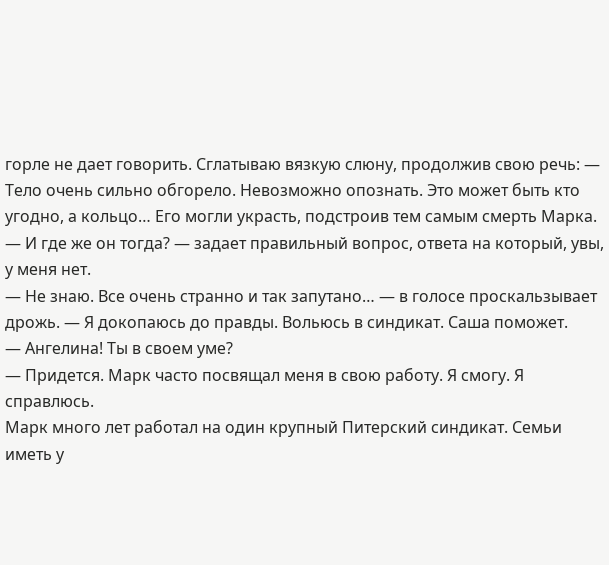горле не дает говорить. Сглатываю вязкую слюну, продолжив свою речь: — Тело очень сильно обгорело. Невозможно опознать. Это может быть кто угодно, а кольцо… Его могли украсть, подстроив тем самым смерть Марка.
— И где же он тогда? — задает правильный вопрос, ответа на который, увы, у меня нет.
— Не знаю. Все очень странно и так запутано… — в голосе проскальзывает дрожь. — Я докопаюсь до правды. Вольюсь в синдикат. Саша поможет.
— Ангелина! Ты в своем уме?
— Придется. Марк часто посвящал меня в свою работу. Я смогу. Я справлюсь.
Марк много лет работал на один крупный Питерский синдикат. Семьи иметь у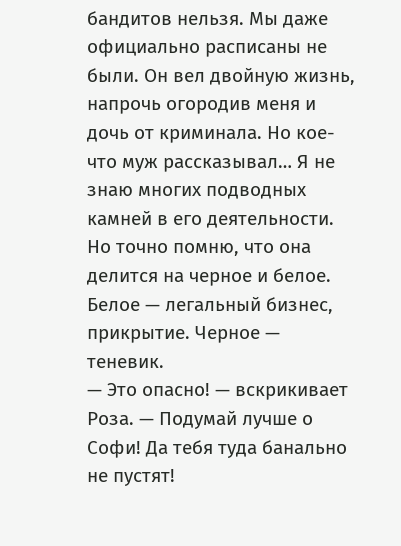бандитов нельзя. Мы даже официально расписаны не были. Он вел двойную жизнь, напрочь огородив меня и дочь от криминала. Но кое-что муж рассказывал… Я не знаю многих подводных камней в его деятельности. Но точно помню, что она делится на черное и белое. Белое — легальный бизнес, прикрытие. Черное — теневик.
— Это опасно! — вскрикивает Роза. — Подумай лучше о Софи! Да тебя туда банально не пустят!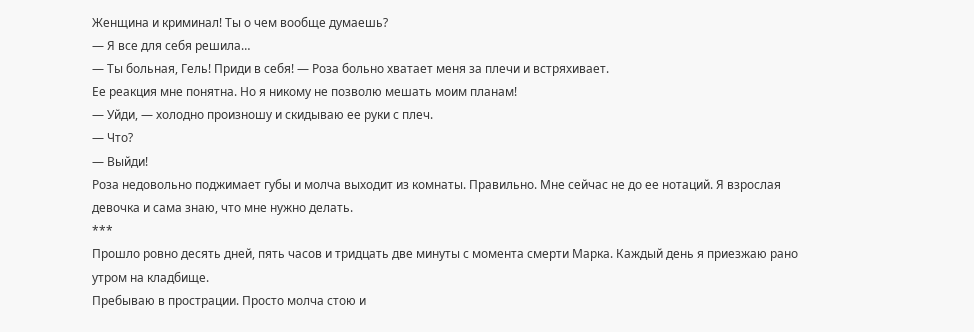Женщина и криминал! Ты о чем вообще думаешь?
— Я все для себя решила…
— Ты больная, Гель! Приди в себя! — Роза больно хватает меня за плечи и встряхивает.
Ее реакция мне понятна. Но я никому не позволю мешать моим планам!
— Уйди, — холодно произношу и скидываю ее руки с плеч.
— Что?
— Выйди!
Роза недовольно поджимает губы и молча выходит из комнаты. Правильно. Мне сейчас не до ее нотаций. Я взрослая девочка и сама знаю, что мне нужно делать.
***
Прошло ровно десять дней, пять часов и тридцать две минуты с момента смерти Марка. Каждый день я приезжаю рано утром на кладбище.
Пребываю в прострации. Просто молча стою и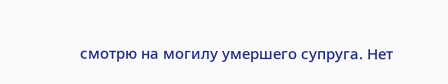смотрю на могилу умершего супруга. Нет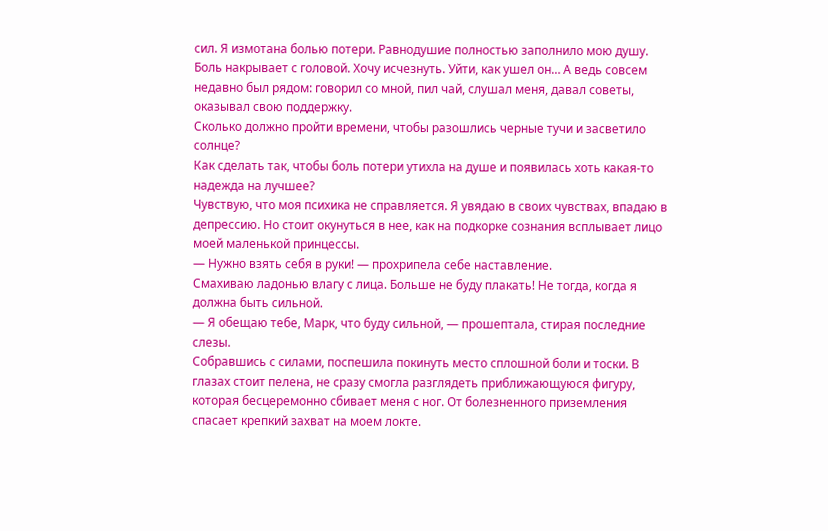сил. Я измотана болью потери. Равнодушие полностью заполнило мою душу.
Боль накрывает с головой. Хочу исчезнуть. Уйти, как ушел он… А ведь совсем недавно был рядом: говорил со мной, пил чай, слушал меня, давал советы, оказывал свою поддержку.
Сколько должно пройти времени, чтобы разошлись черные тучи и засветило солнце?
Как сделать так, чтобы боль потери утихла на душе и появилась хоть какая-то надежда на лучшее?
Чувствую, что моя психика не справляется. Я увядаю в своих чувствах, впадаю в депрессию. Но стоит окунуться в нее, как на подкорке сознания всплывает лицо моей маленькой принцессы.
— Нужно взять себя в руки! — прохрипела себе наставление.
Смахиваю ладонью влагу с лица. Больше не буду плакать! Не тогда, когда я должна быть сильной.
— Я обещаю тебе, Марк, что буду сильной, — прошептала, стирая последние слезы.
Собравшись с силами, поспешила покинуть место сплошной боли и тоски. В глазах стоит пелена, не сразу смогла разглядеть приближающуюся фигуру, которая бесцеремонно сбивает меня с ног. От болезненного приземления спасает крепкий захват на моем локте.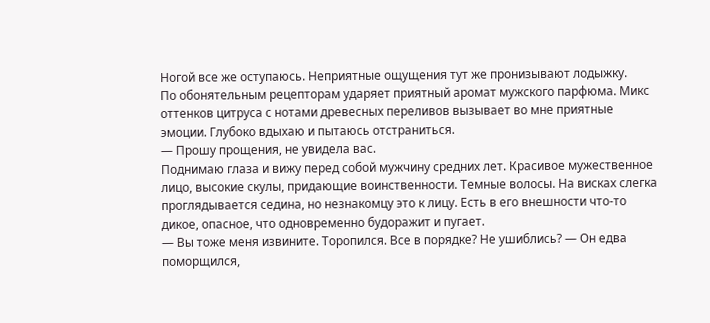Ногой все же оступаюсь. Неприятные ощущения тут же пронизывают лодыжку.
По обонятельным рецепторам ударяет приятный аромат мужского парфюма. Микс оттенков цитруса с нотами древесных переливов вызывает во мне приятные эмоции. Глубоко вдыхаю и пытаюсь отстраниться.
— Прошу прощения, не увидела вас.
Поднимаю глаза и вижу перед собой мужчину средних лет. Красивое мужественное лицо, высокие скулы, придающие воинственности. Темные волосы. На висках слегка проглядывается седина, но незнакомцу это к лицу. Есть в его внешности что-то дикое, опасное, что одновременно будоражит и пугает.
— Вы тоже меня извините. Торопился. Все в порядке? Не ушиблись? — Он едва поморщился,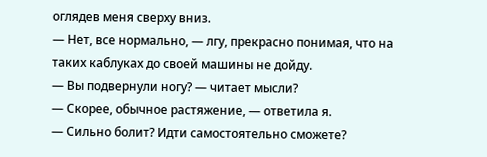оглядев меня сверху вниз.
— Нет, все нормально, — лгу, прекрасно понимая, что на таких каблуках до своей машины не дойду.
— Вы подвернули ногу? — читает мысли?
— Скорее, обычное растяжение, — ответила я.
— Сильно болит? Идти самостоятельно сможете?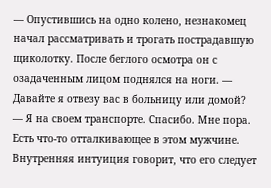— Опустившись на одно колено, незнакомец начал рассматривать и трогать пострадавшую щиколотку. После беглого осмотра он с озадаченным лицом поднялся на ноги. — Давайте я отвезу вас в больницу или домой?
— Я на своем транспорте. Спасибо. Мне пора.
Есть что-то отталкивающее в этом мужчине. Внутренняя интуиция говорит, что его следует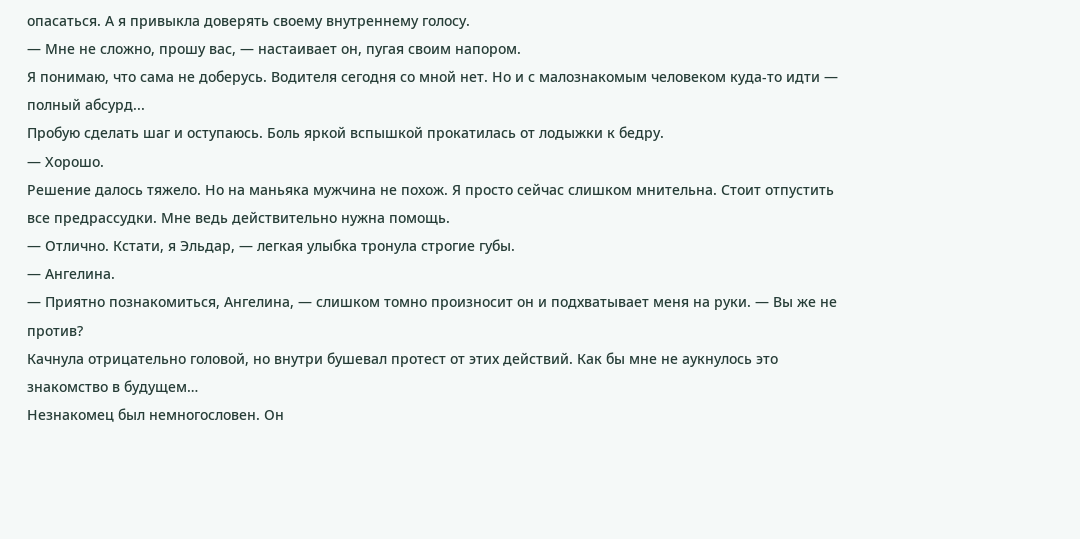опасаться. А я привыкла доверять своему внутреннему голосу.
— Мне не сложно, прошу вас, — настаивает он, пугая своим напором.
Я понимаю, что сама не доберусь. Водителя сегодня со мной нет. Но и с малознакомым человеком куда-то идти — полный абсурд...
Пробую сделать шаг и оступаюсь. Боль яркой вспышкой прокатилась от лодыжки к бедру.
— Хорошо.
Решение далось тяжело. Но на маньяка мужчина не похож. Я просто сейчас слишком мнительна. Стоит отпустить все предрассудки. Мне ведь действительно нужна помощь.
— Отлично. Кстати, я Эльдар, — легкая улыбка тронула строгие губы.
— Ангелина.
— Приятно познакомиться, Ангелина, — слишком томно произносит он и подхватывает меня на руки. — Вы же не против?
Качнула отрицательно головой, но внутри бушевал протест от этих действий. Как бы мне не аукнулось это знакомство в будущем…
Незнакомец был немногословен. Он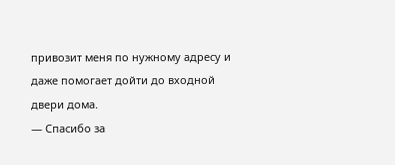привозит меня по нужному адресу и даже помогает дойти до входной двери дома.
— Спасибо за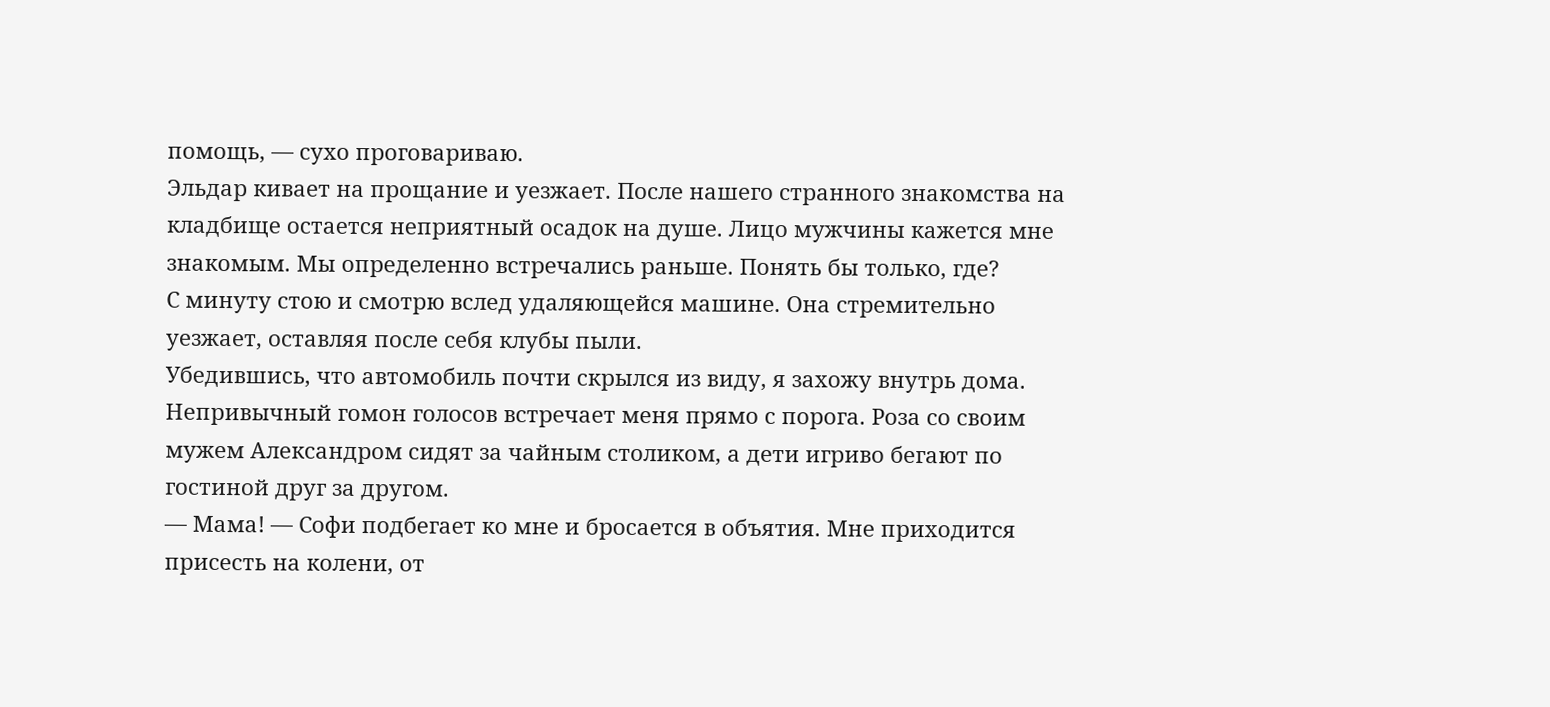помощь, — сухо проговариваю.
Эльдар кивает на прощание и уезжает. После нашего странного знакомства на кладбище остается неприятный осадок на душе. Лицо мужчины кажется мне знакомым. Мы определенно встречались раньше. Понять бы только, где?
С минуту стою и смотрю вслед удаляющейся машине. Она стремительно уезжает, оставляя после себя клубы пыли.
Убедившись, что автомобиль почти скрылся из виду, я захожу внутрь дома.
Непривычный гомон голосов встречает меня прямо с порога. Роза со своим мужем Александром сидят за чайным столиком, а дети игриво бегают по гостиной друг за другом.
— Мама! — Софи подбегает ко мне и бросается в объятия. Мне приходится присесть на колени, от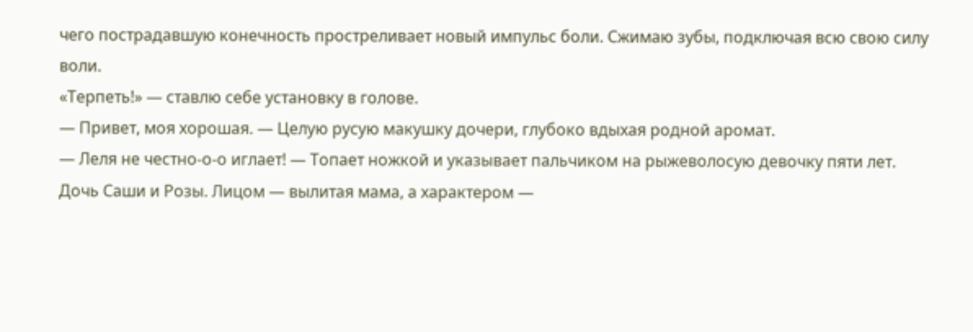чего пострадавшую конечность простреливает новый импульс боли. Сжимаю зубы, подключая всю свою силу воли.
«Терпеть!» — ставлю себе установку в голове.
— Привет, моя хорошая. — Целую русую макушку дочери, глубоко вдыхая родной аромат.
— Леля не честно-о-о иглает! — Топает ножкой и указывает пальчиком на рыжеволосую девочку пяти лет. Дочь Саши и Розы. Лицом — вылитая мама, а характером —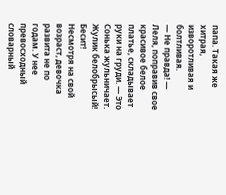папа. Такая же хитрая, изворотливая и болтливая.
— Не правда! — Леля, поправив свое красивое белое платье, складывает руки на груди. — Это Сонька жульничает. Жулик белобрысый! Бесит!
Несмотря на свой возраст, девочка развита не по годам. У нее превосходный словарный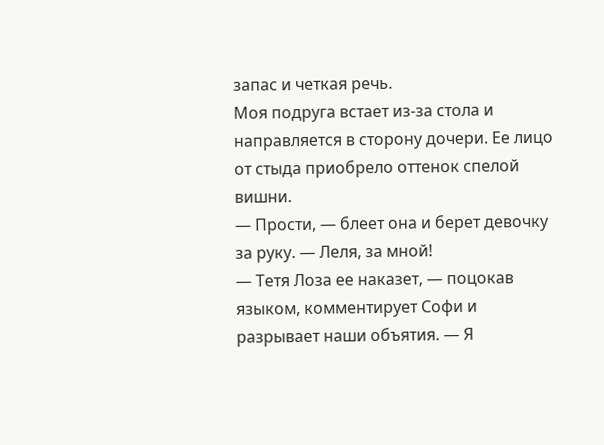запас и четкая речь.
Моя подруга встает из-за стола и направляется в сторону дочери. Ее лицо от стыда приобрело оттенок спелой вишни.
— Прости, — блеет она и берет девочку за руку. — Леля, за мной!
— Тетя Лоза ее наказет, — поцокав языком, комментирует Софи и разрывает наши объятия. — Я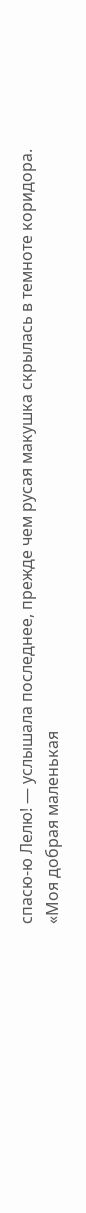спасю-ю Лелю! — услышала последнее, прежде чем русая макушка скрылась в темноте коридора.
«Моя добрая маленькая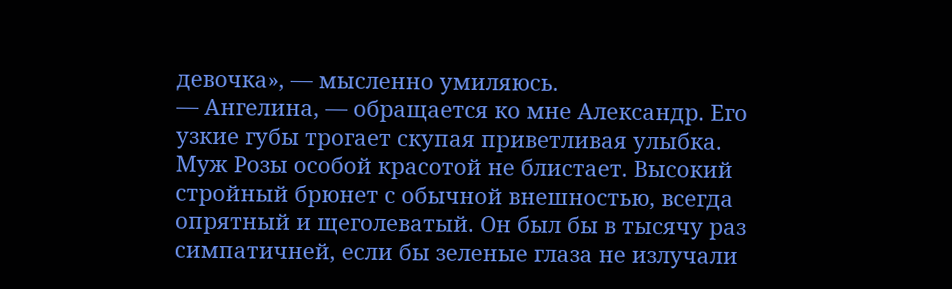девочка», — мысленно умиляюсь.
— Ангелина, — обращается ко мне Александр. Его узкие губы трогает скупая приветливая улыбка. Муж Розы особой красотой не блистает. Высокий стройный брюнет с обычной внешностью, всегда опрятный и щеголеватый. Он был бы в тысячу раз симпатичней, если бы зеленые глаза не излучали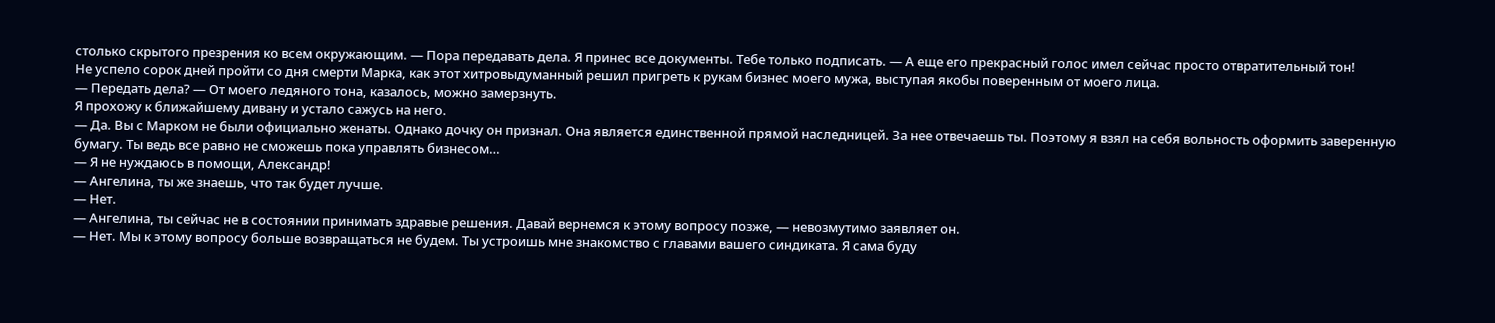столько скрытого презрения ко всем окружающим. — Пора передавать дела. Я принес все документы. Тебе только подписать. — А еще его прекрасный голос имел сейчас просто отвратительный тон!
Не успело сорок дней пройти со дня смерти Марка, как этот хитровыдуманный решил пригреть к рукам бизнес моего мужа, выступая якобы поверенным от моего лица.
— Передать дела? — От моего ледяного тона, казалось, можно замерзнуть.
Я прохожу к ближайшему дивану и устало сажусь на него.
— Да. Вы с Марком не были официально женаты. Однако дочку он признал. Она является единственной прямой наследницей. За нее отвечаешь ты. Поэтому я взял на себя вольность оформить заверенную бумагу. Ты ведь все равно не сможешь пока управлять бизнесом…
— Я не нуждаюсь в помощи, Александр!
— Ангелина, ты же знаешь, что так будет лучше.
— Нет.
— Ангелина, ты сейчас не в состоянии принимать здравые решения. Давай вернемся к этому вопросу позже, — невозмутимо заявляет он.
— Нет. Мы к этому вопросу больше возвращаться не будем. Ты устроишь мне знакомство с главами вашего синдиката. Я сама буду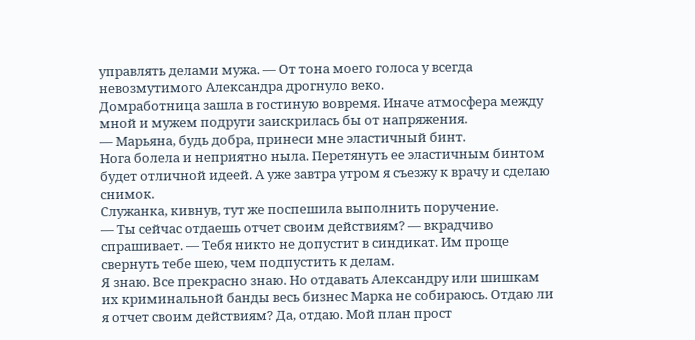управлять делами мужа. — От тона моего голоса у всегда невозмутимого Александра дрогнуло веко.
Домработница зашла в гостиную вовремя. Иначе атмосфера между мной и мужем подруги заискрилась бы от напряжения.
— Марьяна, будь добра, принеси мне эластичный бинт.
Нога болела и неприятно ныла. Перетянуть ее эластичным бинтом будет отличной идеей. А уже завтра утром я съезжу к врачу и сделаю снимок.
Служанка, кивнув, тут же поспешила выполнить поручение.
— Ты сейчас отдаешь отчет своим действиям? — вкрадчиво спрашивает. — Тебя никто не допустит в синдикат. Им проще свернуть тебе шею, чем подпустить к делам.
Я знаю. Все прекрасно знаю. Но отдавать Александру или шишкам их криминальной банды весь бизнес Марка не собираюсь. Отдаю ли я отчет своим действиям? Да, отдаю. Мой план прост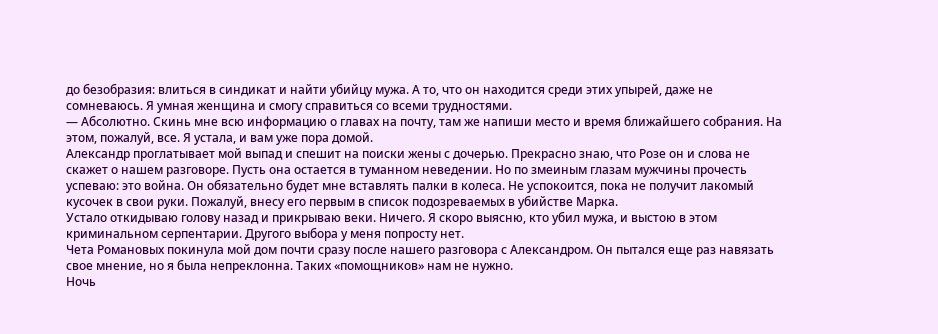до безобразия: влиться в синдикат и найти убийцу мужа. А то, что он находится среди этих упырей, даже не сомневаюсь. Я умная женщина и смогу справиться со всеми трудностями.
— Абсолютно. Скинь мне всю информацию о главах на почту, там же напиши место и время ближайшего собрания. На этом, пожалуй, все. Я устала, и вам уже пора домой.
Александр проглатывает мой выпад и спешит на поиски жены с дочерью. Прекрасно знаю, что Розе он и слова не скажет о нашем разговоре. Пусть она остается в туманном неведении. Но по змеиным глазам мужчины прочесть успеваю: это война. Он обязательно будет мне вставлять палки в колеса. Не успокоится, пока не получит лакомый кусочек в свои руки. Пожалуй, внесу его первым в список подозреваемых в убийстве Марка.
Устало откидываю голову назад и прикрываю веки. Ничего. Я скоро выясню, кто убил мужа, и выстою в этом криминальном серпентарии. Другого выбора у меня попросту нет.
Чета Романовых покинула мой дом почти сразу после нашего разговора с Александром. Он пытался еще раз навязать свое мнение, но я была непреклонна. Таких «помощников» нам не нужно.
Ночь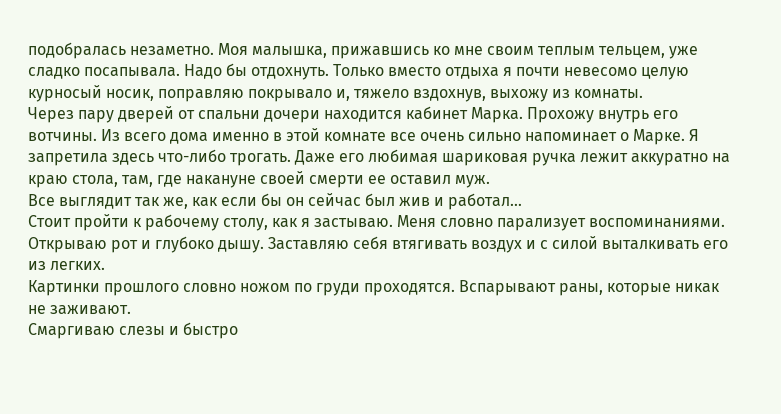подобралась незаметно. Моя малышка, прижавшись ко мне своим теплым тельцем, уже сладко посапывала. Надо бы отдохнуть. Только вместо отдыха я почти невесомо целую курносый носик, поправляю покрывало и, тяжело вздохнув, выхожу из комнаты.
Через пару дверей от спальни дочери находится кабинет Марка. Прохожу внутрь его вотчины. Из всего дома именно в этой комнате все очень сильно напоминает о Марке. Я запретила здесь что-либо трогать. Даже его любимая шариковая ручка лежит аккуратно на краю стола, там, где накануне своей смерти ее оставил муж.
Все выглядит так же, как если бы он сейчас был жив и работал…
Стоит пройти к рабочему столу, как я застываю. Меня словно парализует воспоминаниями. Открываю рот и глубоко дышу. Заставляю себя втягивать воздух и с силой выталкивать его из легких.
Картинки прошлого словно ножом по груди проходятся. Вспарывают раны, которые никак не заживают.
Смаргиваю слезы и быстро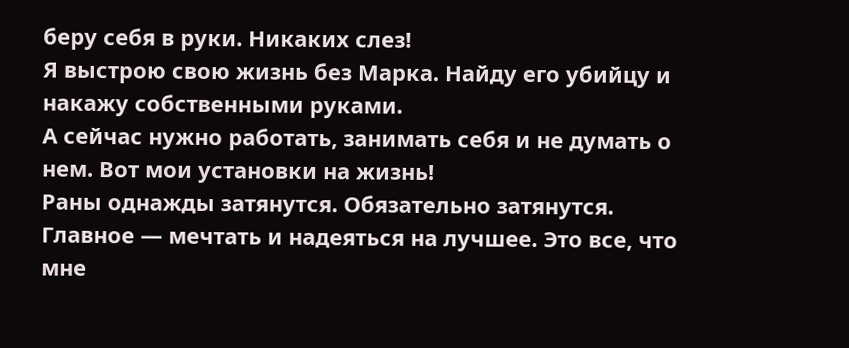беру себя в руки. Никаких слез!
Я выстрою свою жизнь без Марка. Найду его убийцу и накажу собственными руками.
А сейчас нужно работать, занимать себя и не думать о нем. Вот мои установки на жизнь!
Раны однажды затянутся. Обязательно затянутся.
Главное — мечтать и надеяться на лучшее. Это все, что мне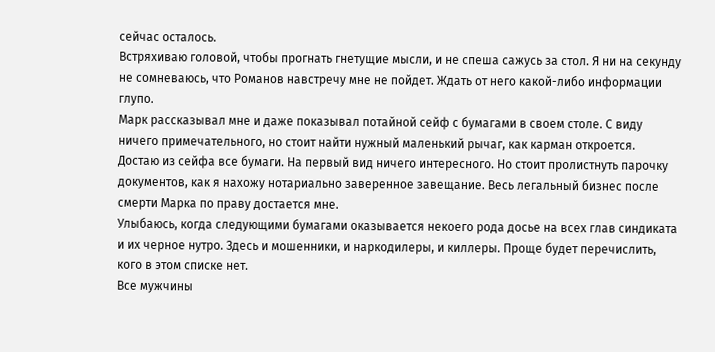сейчас осталось.
Встряхиваю головой, чтобы прогнать гнетущие мысли, и не спеша сажусь за стол. Я ни на секунду не сомневаюсь, что Романов навстречу мне не пойдет. Ждать от него какой-либо информации глупо.
Марк рассказывал мне и даже показывал потайной сейф с бумагами в своем столе. С виду ничего примечательного, но стоит найти нужный маленький рычаг, как карман откроется.
Достаю из сейфа все бумаги. На первый вид ничего интересного. Но стоит пролистнуть парочку документов, как я нахожу нотариально заверенное завещание. Весь легальный бизнес после смерти Марка по праву достается мне.
Улыбаюсь, когда следующими бумагами оказывается некоего рода досье на всех глав синдиката и их черное нутро. Здесь и мошенники, и наркодилеры, и киллеры. Проще будет перечислить, кого в этом списке нет.
Все мужчины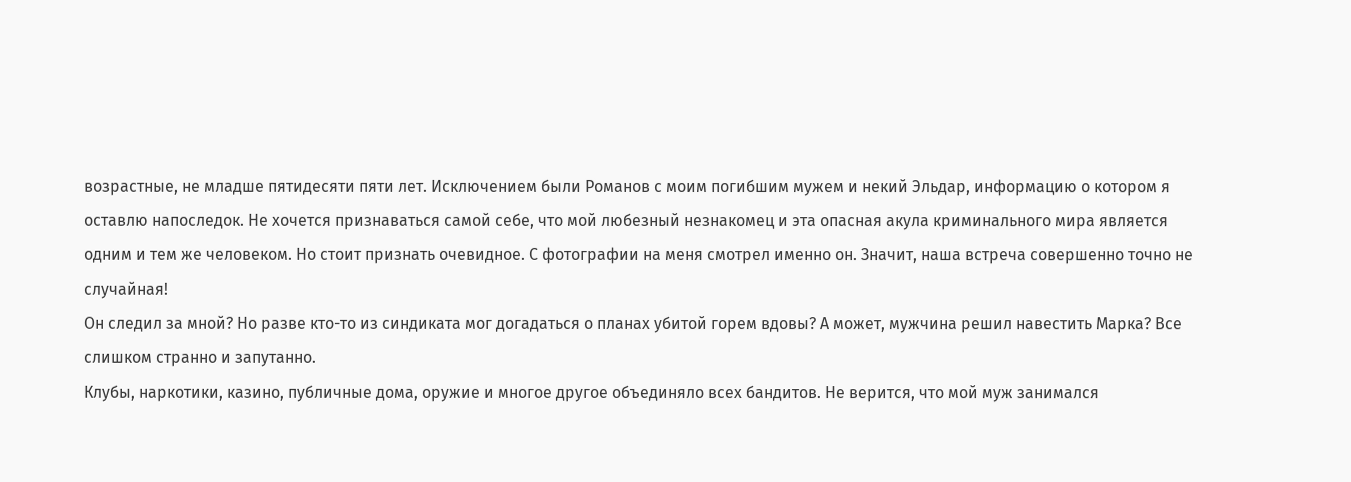возрастные, не младше пятидесяти пяти лет. Исключением были Романов с моим погибшим мужем и некий Эльдар, информацию о котором я оставлю напоследок. Не хочется признаваться самой себе, что мой любезный незнакомец и эта опасная акула криминального мира является одним и тем же человеком. Но стоит признать очевидное. С фотографии на меня смотрел именно он. Значит, наша встреча совершенно точно не случайная!
Он следил за мной? Но разве кто-то из синдиката мог догадаться о планах убитой горем вдовы? А может, мужчина решил навестить Марка? Все слишком странно и запутанно.
Клубы, наркотики, казино, публичные дома, оружие и многое другое объединяло всех бандитов. Не верится, что мой муж занимался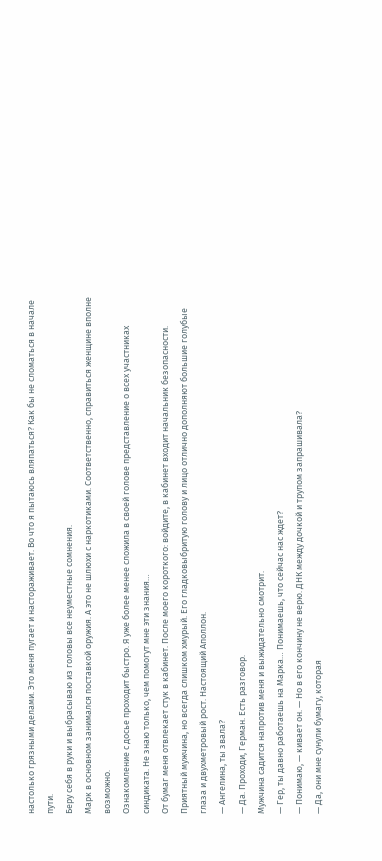настолько грязными делами. Это меня пугает и настораживает. Во что я пытаюсь вляпаться? Как бы не сломаться в начале пути.
Беру себя в руки и выбрасываю из головы все неуместные сомнения.
Марк в основном занимался поставкой оружия. А это не шлюхи с наркотиками. Соответственно, справиться женщине вполне возможно.
Ознакомление с досье проходит быстро. Я уже более менее сложила в своей голове представление о всех участниках синдиката. Не знаю только, чем помогут мне эти знания…
От бумаг меня отвлекает стук в кабинет. После моего короткого: войдите, в кабинет входит начальник безопасности. Приятный мужчина, но всегда слишком хмурый. Его гладковыбритую голову и лицо отлично дополняют большие голубые глаза и двухметровый рост. Настоящий Аполлон.
— Ангелина, ты звала?
— Да. Проходи, Герман. Есть разговор.
Мужчина садится напротив меня и выжидательно смотрит.
— Гер, ты давно работаешь на Марка… Понимаешь, что сейчас нас ждет?
— Понимаю, — кивает он. — Но в его кончину не верю. ДНК между дочкой и трупом запрашивала?
— Да, они мне сунули бумагу, которая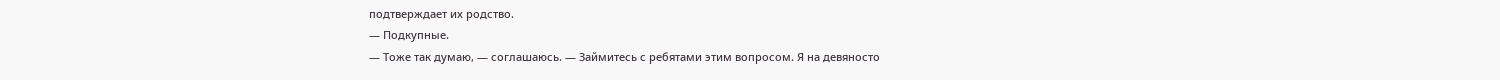подтверждает их родство.
— Подкупные.
— Тоже так думаю, — соглашаюсь. — Займитесь с ребятами этим вопросом. Я на девяносто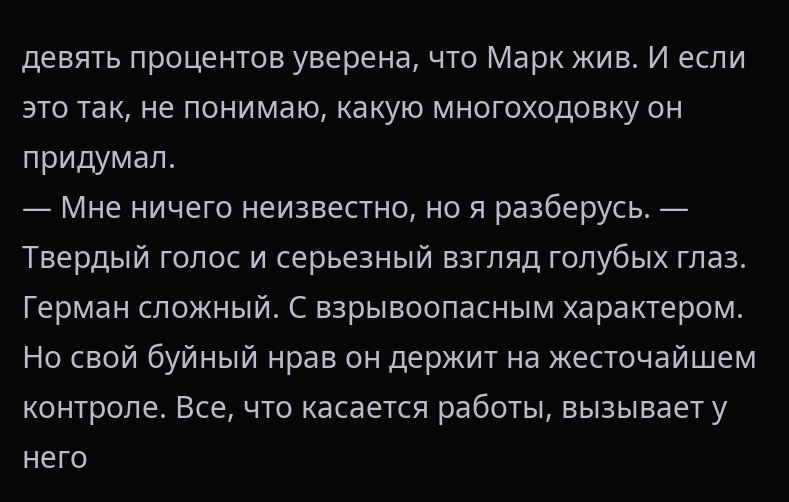девять процентов уверена, что Марк жив. И если это так, не понимаю, какую многоходовку он придумал.
— Мне ничего неизвестно, но я разберусь. — Твердый голос и серьезный взгляд голубых глаз. Герман сложный. С взрывоопасным характером. Но свой буйный нрав он держит на жесточайшем контроле. Все, что касается работы, вызывает у него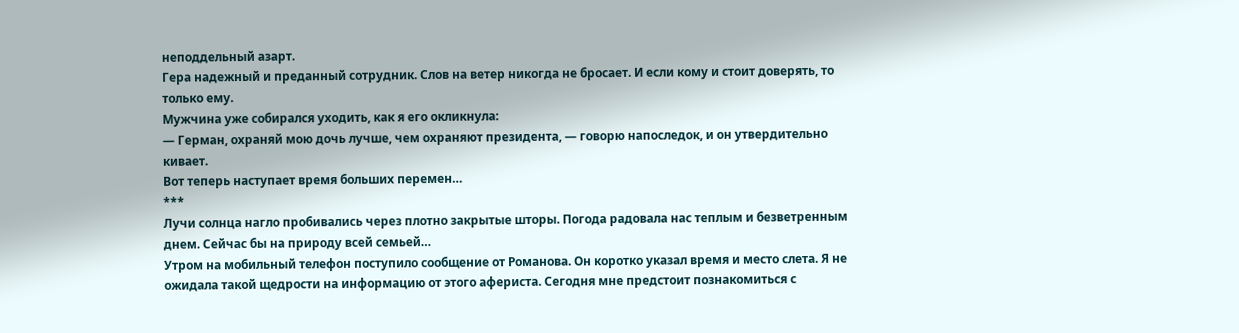неподдельный азарт.
Гера надежный и преданный сотрудник. Слов на ветер никогда не бросает. И если кому и стоит доверять, то только ему.
Мужчина уже собирался уходить, как я его окликнула:
— Герман, охраняй мою дочь лучше, чем охраняют президента, — говорю напоследок, и он утвердительно кивает.
Вот теперь наступает время больших перемен…
***
Лучи солнца нагло пробивались через плотно закрытые шторы. Погода радовала нас теплым и безветренным днем. Сейчас бы на природу всей семьей…
Утром на мобильный телефон поступило сообщение от Романова. Он коротко указал время и место слета. Я не ожидала такой щедрости на информацию от этого афериста. Сегодня мне предстоит познакомиться с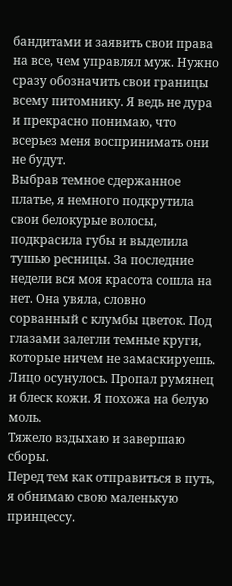бандитами и заявить свои права на все, чем управлял муж. Нужно сразу обозначить свои границы всему питомнику. Я ведь не дура и прекрасно понимаю, что всерьез меня воспринимать они не будут.
Выбрав темное сдержанное платье, я немного подкрутила свои белокурые волосы, подкрасила губы и выделила тушью ресницы. За последние недели вся моя красота сошла на нет. Она увяла, словно сорванный с клумбы цветок. Под глазами залегли темные круги, которые ничем не замаскируешь. Лицо осунулось. Пропал румянец и блеск кожи. Я похожа на белую моль.
Тяжело вздыхаю и завершаю сборы.
Перед тем как отправиться в путь, я обнимаю свою маленькую принцессу.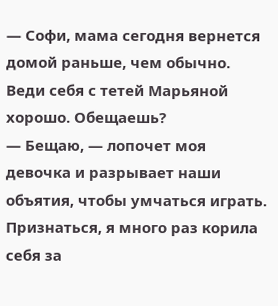— Софи, мама сегодня вернется домой раньше, чем обычно. Веди себя с тетей Марьяной хорошо. Обещаешь?
— Бещаю, — лопочет моя девочка и разрывает наши объятия, чтобы умчаться играть.
Признаться, я много раз корила себя за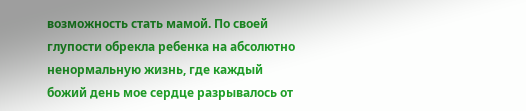возможность стать мамой. По своей глупости обрекла ребенка на абсолютно ненормальную жизнь, где каждый божий день мое сердце разрывалось от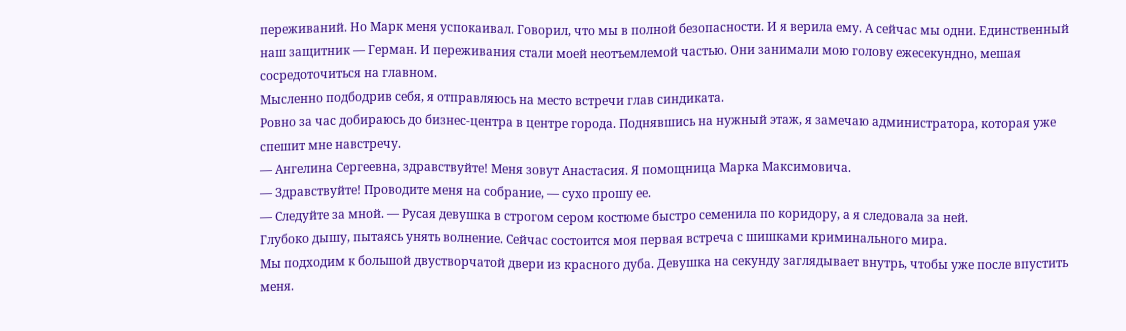переживаний. Но Марк меня успокаивал. Говорил, что мы в полной безопасности. И я верила ему. А сейчас мы одни. Единственный наш защитник — Герман. И переживания стали моей неотъемлемой частью. Они занимали мою голову ежесекундно, мешая сосредоточиться на главном.
Мысленно подбодрив себя, я отправляюсь на место встречи глав синдиката.
Ровно за час добираюсь до бизнес-центра в центре города. Поднявшись на нужный этаж, я замечаю администратора, которая уже спешит мне навстречу.
— Ангелина Сергеевна, здравствуйте! Меня зовут Анастасия. Я помощница Марка Максимовича.
— Здравствуйте! Проводите меня на собрание, — сухо прошу ее.
— Следуйте за мной. — Русая девушка в строгом сером костюме быстро семенила по коридору, а я следовала за ней.
Глубоко дышу, пытаясь унять волнение. Сейчас состоится моя первая встреча с шишками криминального мира.
Мы подходим к большой двустворчатой двери из красного дуба. Девушка на секунду заглядывает внутрь, чтобы уже после впустить меня.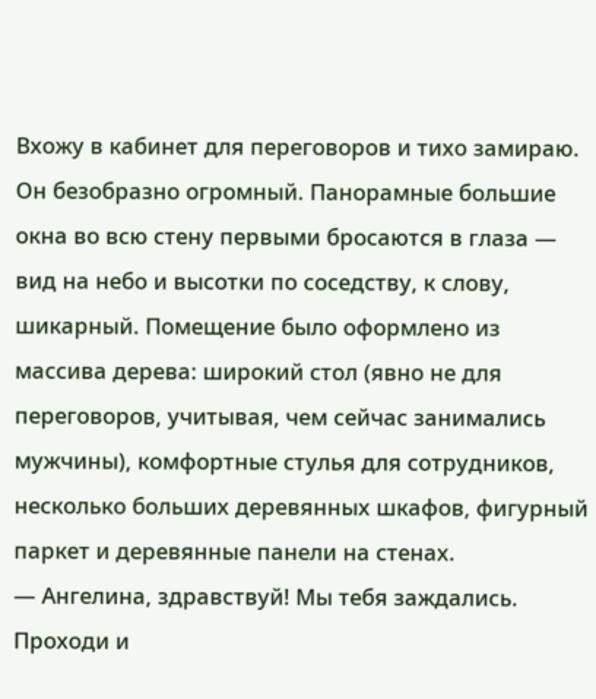Вхожу в кабинет для переговоров и тихо замираю. Он безобразно огромный. Панорамные большие окна во всю стену первыми бросаются в глаза — вид на небо и высотки по соседству, к слову, шикарный. Помещение было оформлено из массива дерева: широкий стол (явно не для переговоров, учитывая, чем сейчас занимались мужчины), комфортные стулья для сотрудников, несколько больших деревянных шкафов, фигурный паркет и деревянные панели на стенах.
— Ангелина, здравствуй! Мы тебя заждались. Проходи и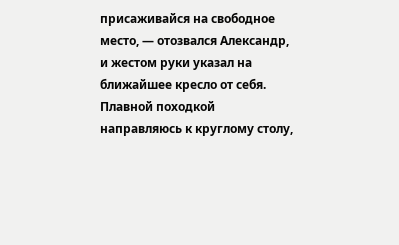присаживайся на свободное место, — отозвался Александр, и жестом руки указал на ближайшее кресло от себя.
Плавной походкой направляюсь к круглому столу,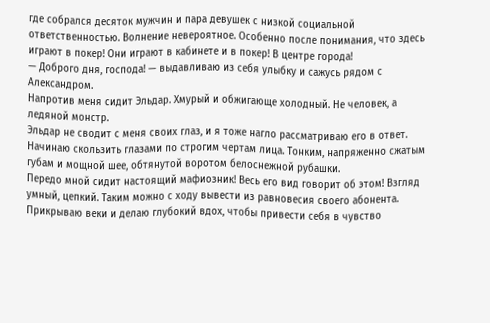где собрался десяток мужчин и пара девушек с низкой социальной ответственностью. Волнение невероятное. Особенно после понимания, что здесь играют в покер! Они играют в кабинете и в покер! В центре города!
— Доброго дня, господа! — выдавливаю из себя улыбку и сажусь рядом с Александром.
Напротив меня сидит Эльдар. Хмурый и обжигающе холодный. Не человек, а ледяной монстр.
Эльдар не сводит с меня своих глаз, и я тоже нагло рассматриваю его в ответ. Начинаю скользить глазами по строгим чертам лица. Тонким, напряженно сжатым губам и мощной шее, обтянутой воротом белоснежной рубашки.
Передо мной сидит настоящий мафиозник! Весь его вид говорит об этом! Взгляд умный, цепкий. Таким можно с ходу вывести из равновесия своего абонента.
Прикрываю веки и делаю глубокий вдох, чтобы привести себя в чувство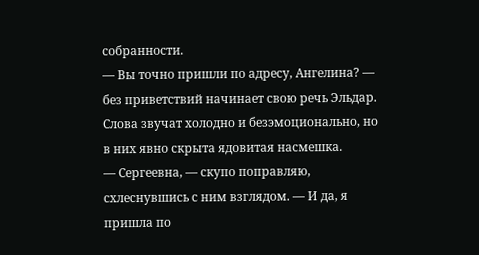собранности.
— Вы точно пришли по адресу, Ангелина? — без приветствий начинает свою речь Эльдар. Слова звучат холодно и безэмоционально, но в них явно скрыта ядовитая насмешка.
— Сергеевна, — скупо поправляю, схлеснувшись с ним взглядом. — И да, я пришла по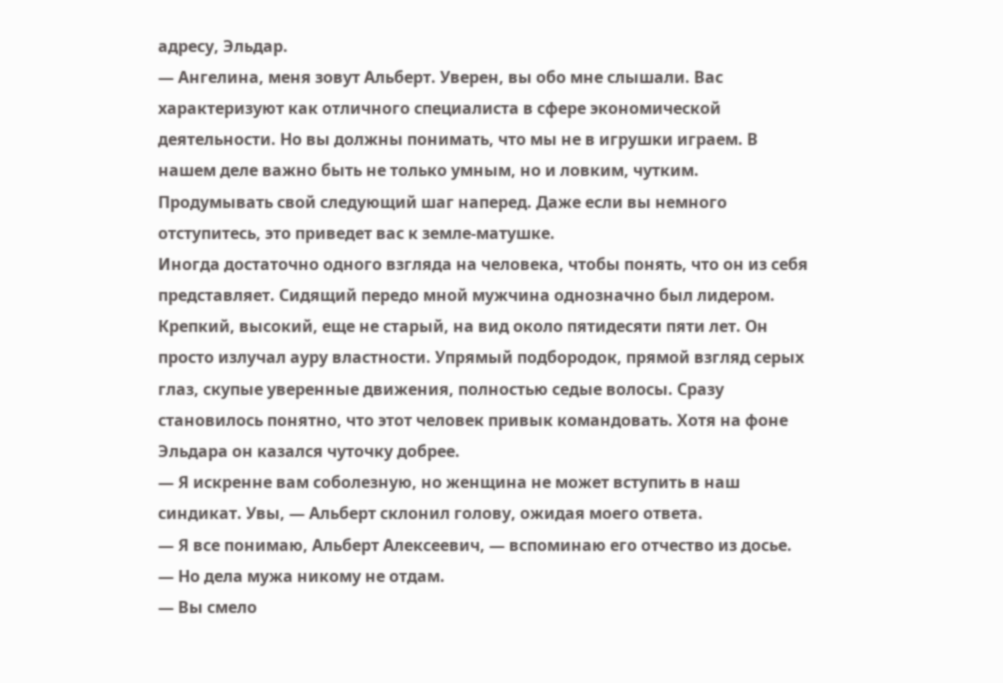адресу, Эльдар.
— Ангелина, меня зовут Альберт. Уверен, вы обо мне слышали. Вас характеризуют как отличного специалиста в сфере экономической деятельности. Но вы должны понимать, что мы не в игрушки играем. В нашем деле важно быть не только умным, но и ловким, чутким. Продумывать свой следующий шаг наперед. Даже если вы немного отступитесь, это приведет вас к земле-матушке.
Иногда достаточно одного взгляда на человека, чтобы понять, что он из себя представляет. Сидящий передо мной мужчина однозначно был лидером. Крепкий, высокий, еще не старый, на вид около пятидесяти пяти лет. Он просто излучал ауру властности. Упрямый подбородок, прямой взгляд серых глаз, скупые уверенные движения, полностью седые волосы. Сразу становилось понятно, что этот человек привык командовать. Хотя на фоне Эльдара он казался чуточку добрее.
— Я искренне вам соболезную, но женщина не может вступить в наш синдикат. Увы, — Альберт склонил голову, ожидая моего ответа.
— Я все понимаю, Альберт Алексеевич, — вспоминаю его отчество из досье. — Но дела мужа никому не отдам.
— Вы смело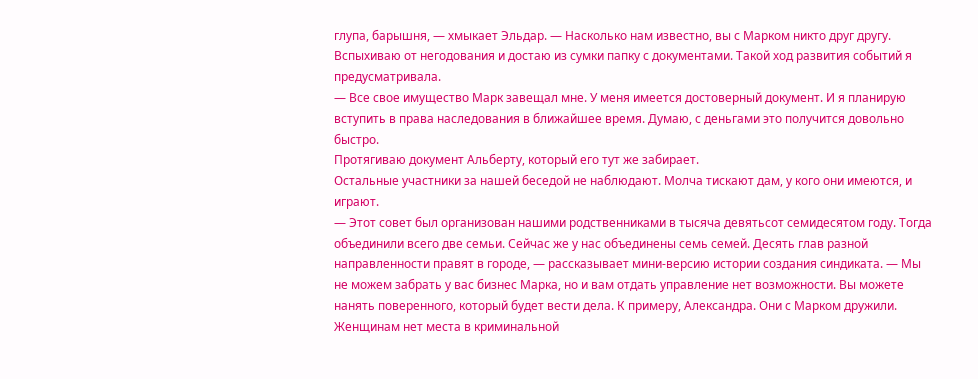глупа, барышня, — хмыкает Эльдар. — Насколько нам известно, вы с Марком никто друг другу.
Вспыхиваю от негодования и достаю из сумки папку с документами. Такой ход развития событий я предусматривала.
— Все свое имущество Марк завещал мне. У меня имеется достоверный документ. И я планирую вступить в права наследования в ближайшее время. Думаю, с деньгами это получится довольно быстро.
Протягиваю документ Альберту, который его тут же забирает.
Остальные участники за нашей беседой не наблюдают. Молча тискают дам, у кого они имеются, и играют.
— Этот совет был организован нашими родственниками в тысяча девятьсот семидесятом году. Тогда объединили всего две семьи. Сейчас же у нас объединены семь семей. Десять глав разной направленности правят в городе, — рассказывает мини-версию истории создания синдиката. — Мы не можем забрать у вас бизнес Марка, но и вам отдать управление нет возможности. Вы можете нанять поверенного, который будет вести дела. К примеру, Александра. Они с Марком дружили. Женщинам нет места в криминальной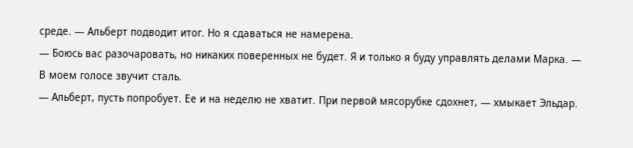среде. — Альберт подводит итог. Но я сдаваться не намерена.
— Боюсь вас разочаровать, но никаких поверенных не будет. Я и только я буду управлять делами Марка. — В моем голосе звучит сталь.
— Альберт, пусть попробует. Ее и на неделю не хватит. При первой мясорубке сдохнет, — хмыкает Эльдар.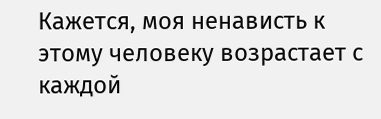Кажется, моя ненависть к этому человеку возрастает с каждой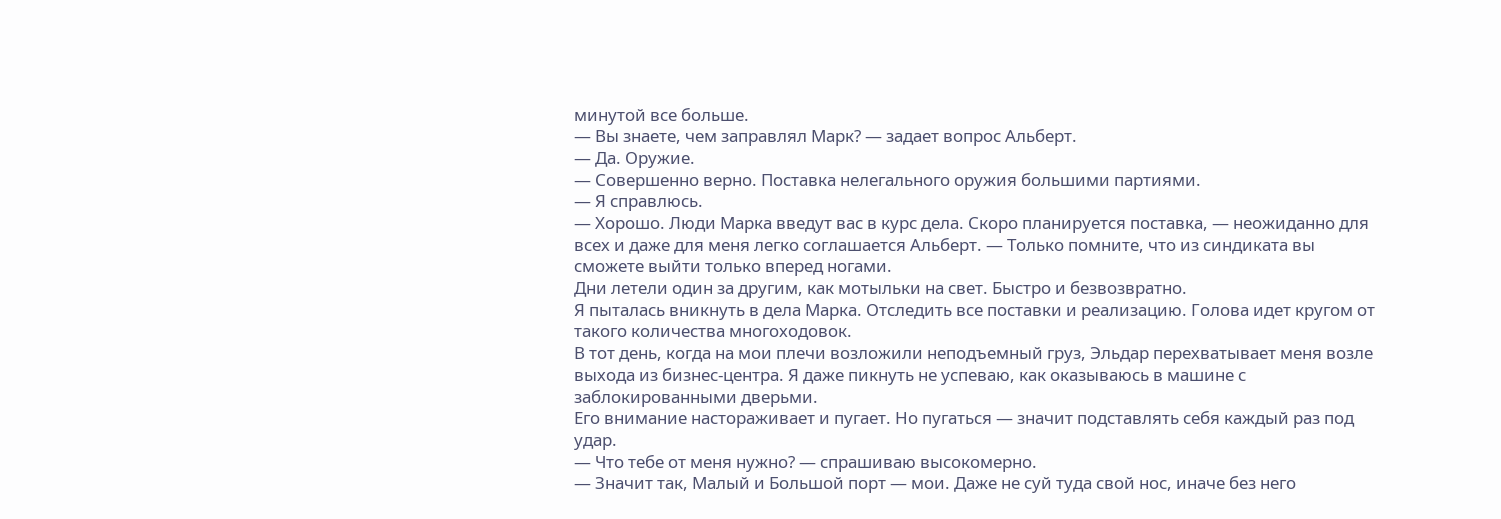минутой все больше.
— Вы знаете, чем заправлял Марк? — задает вопрос Альберт.
— Да. Оружие.
— Совершенно верно. Поставка нелегального оружия большими партиями.
— Я справлюсь.
— Хорошо. Люди Марка введут вас в курс дела. Скоро планируется поставка, — неожиданно для всех и даже для меня легко соглашается Альберт. — Только помните, что из синдиката вы сможете выйти только вперед ногами.
Дни летели один за другим, как мотыльки на свет. Быстро и безвозвратно.
Я пыталась вникнуть в дела Марка. Отследить все поставки и реализацию. Голова идет кругом от такого количества многоходовок.
В тот день, когда на мои плечи возложили неподъемный груз, Эльдар перехватывает меня возле выхода из бизнес-центра. Я даже пикнуть не успеваю, как оказываюсь в машине с заблокированными дверьми.
Его внимание настораживает и пугает. Но пугаться — значит подставлять себя каждый раз под удар.
— Что тебе от меня нужно? — спрашиваю высокомерно.
— Значит так, Малый и Большой порт — мои. Даже не суй туда свой нос, иначе без него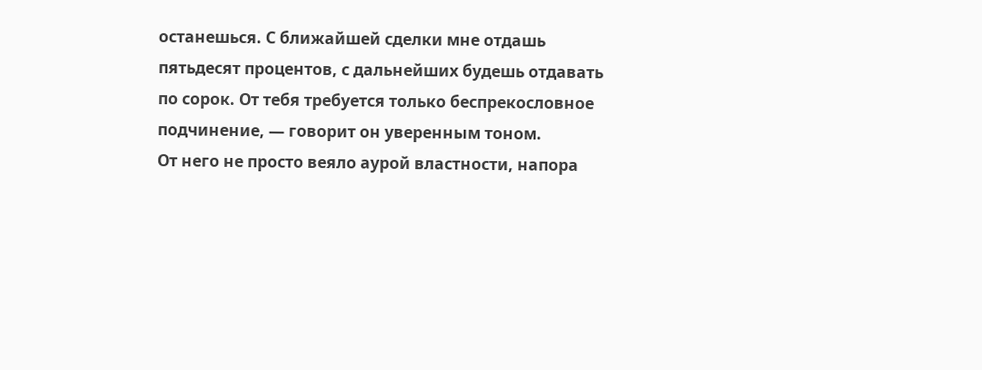останешься. С ближайшей сделки мне отдашь пятьдесят процентов, с дальнейших будешь отдавать по сорок. От тебя требуется только беспрекословное подчинение, — говорит он уверенным тоном.
От него не просто веяло аурой властности, напора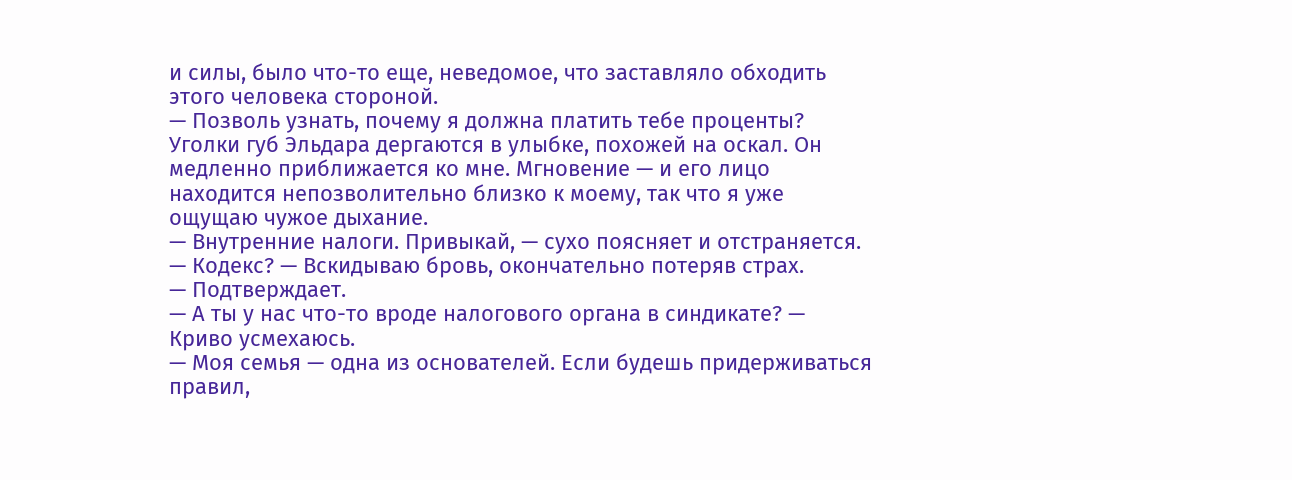и силы, было что-то еще, неведомое, что заставляло обходить этого человека стороной.
— Позволь узнать, почему я должна платить тебе проценты?
Уголки губ Эльдара дергаются в улыбке, похожей на оскал. Он медленно приближается ко мне. Мгновение — и его лицо находится непозволительно близко к моему, так что я уже ощущаю чужое дыхание.
— Внутренние налоги. Привыкай, — сухо поясняет и отстраняется.
— Кодекс? — Вскидываю бровь, окончательно потеряв страх.
— Подтверждает.
— А ты у нас что-то вроде налогового органа в синдикате? — Криво усмехаюсь.
— Моя семья — одна из основателей. Если будешь придерживаться правил,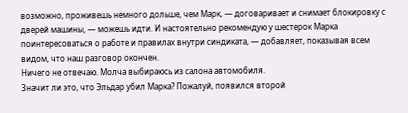возможно, проживешь немного дольше, чем Марк, — договаривает и снимает блокировку с дверей машины, — можешь идти. И настоятельно рекомендую у шестерок Марка поинтересоваться о работе и правилах внутри синдиката, — добавляет, показывая всем видом, что наш разговор окончен.
Ничего не отвечаю. Молча выбираюсь из салона автомобиля.
Значит ли это, что Эльдар убил Марка? Пожалуй, появился второй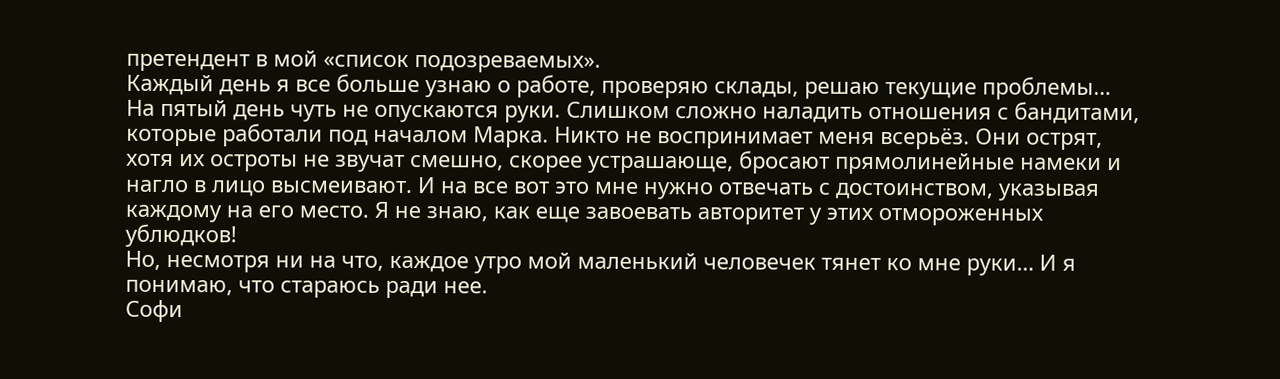претендент в мой «список подозреваемых».
Каждый день я все больше узнаю о работе, проверяю склады, решаю текущие проблемы…
На пятый день чуть не опускаются руки. Слишком сложно наладить отношения с бандитами, которые работали под началом Марка. Никто не воспринимает меня всерьёз. Они острят, хотя их остроты не звучат смешно, скорее устрашающе, бросают прямолинейные намеки и нагло в лицо высмеивают. И на все вот это мне нужно отвечать с достоинством, указывая каждому на его место. Я не знаю, как еще завоевать авторитет у этих отмороженных ублюдков!
Но, несмотря ни на что, каждое утро мой маленький человечек тянет ко мне руки… И я понимаю, что стараюсь ради нее.
Софи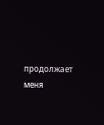продолжает меня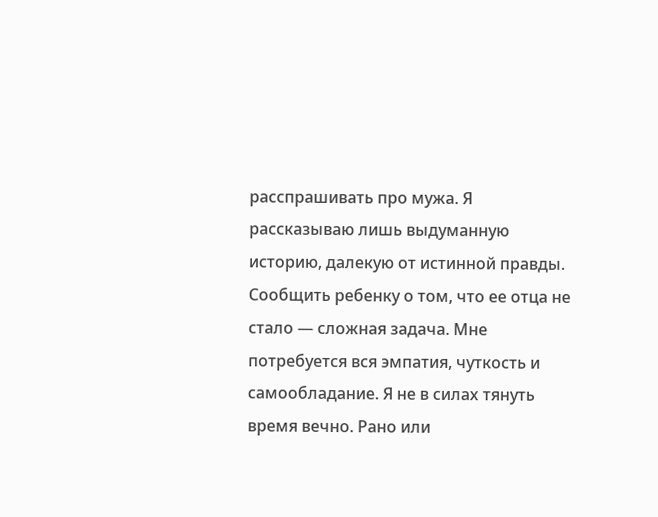расспрашивать про мужа. Я рассказываю лишь выдуманную историю, далекую от истинной правды.
Сообщить ребенку о том, что ее отца не стало — сложная задача. Мне потребуется вся эмпатия, чуткость и самообладание. Я не в силах тянуть время вечно. Рано или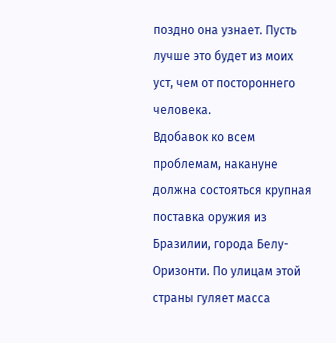поздно она узнает. Пусть лучше это будет из моих уст, чем от постороннего человека.
Вдобавок ко всем проблемам, накануне должна состояться крупная поставка оружия из Бразилии, города Белу-Оризонти. По улицам этой страны гуляет масса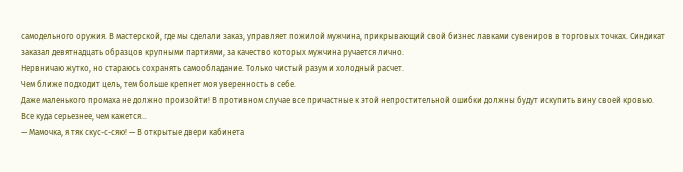самодельного оружия. В мастерской, где мы сделали заказ, управляет пожилой мужчина, прикрывающий свой бизнес лавками сувениров в торговых точках. Синдикат заказал девятнадцать образцов крупными партиями, за качество которых мужчина ручается лично.
Нервничаю жутко, но стараюсь сохранять самообладание. Только чистый разум и холодный расчет.
Чем ближе подходит цель, тем больше крепнет моя уверенность в себе.
Даже маленького промаха не должно произойти! В противном случае все причастные к этой непростительной ошибки должны будут искупить вину своей кровью.
Все куда серьезнее, чем кажется…
— Мамочка, я тяк скус-с-сяю! — В открытые двери кабинета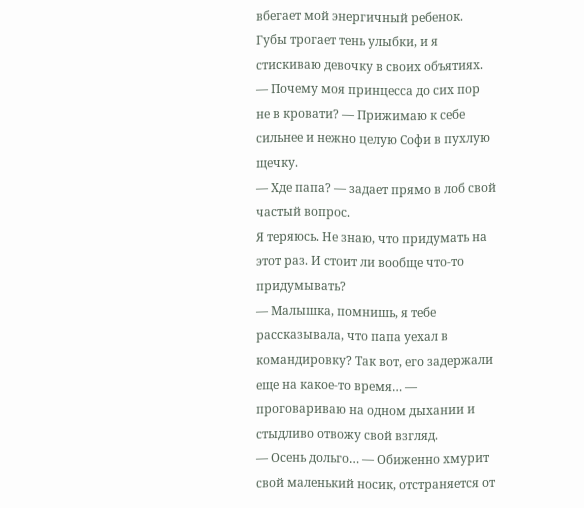вбегает мой энергичный ребенок. Губы трогает тень улыбки, и я стискиваю девочку в своих объятиях.
— Почему моя принцесса до сих пор не в кровати? — Прижимаю к себе сильнее и нежно целую Софи в пухлую щечку.
— Хде папа? — задает прямо в лоб свой частый вопрос.
Я теряюсь. Не знаю, что придумать на этот раз. И стоит ли вообще что-то придумывать?
— Малышка, помнишь, я тебе рассказывала, что папа уехал в командировку? Так вот, его задержали еще на какое-то время… — проговариваю на одном дыхании и стыдливо отвожу свой взгляд.
— Осень дольго… — Обиженно хмурит свой маленький носик, отстраняется от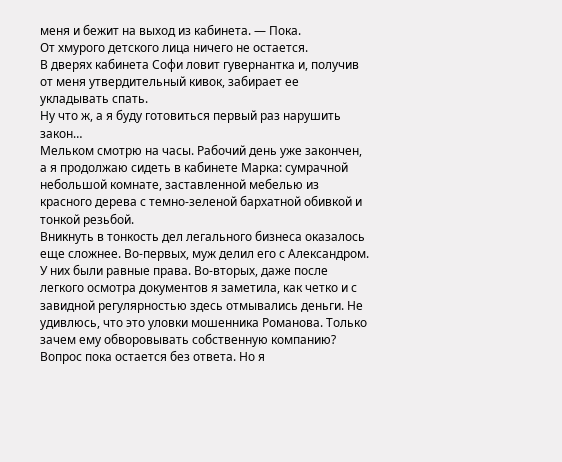меня и бежит на выход из кабинета. — Пока.
От хмурого детского лица ничего не остается.
В дверях кабинета Софи ловит гувернантка и, получив от меня утвердительный кивок, забирает ее укладывать спать.
Ну что ж, а я буду готовиться первый раз нарушить закон…
Мельком смотрю на часы. Рабочий день уже закончен, а я продолжаю сидеть в кабинете Марка: сумрачной небольшой комнате, заставленной мебелью из красного дерева с темно-зеленой бархатной обивкой и тонкой резьбой.
Вникнуть в тонкость дел легального бизнеса оказалось еще сложнее. Во-первых, муж делил его с Александром. У них были равные права. Во-вторых, даже после легкого осмотра документов я заметила, как четко и с завидной регулярностью здесь отмывались деньги. Не удивлюсь, что это уловки мошенника Романова. Только зачем ему обворовывать собственную компанию? Вопрос пока остается без ответа. Но я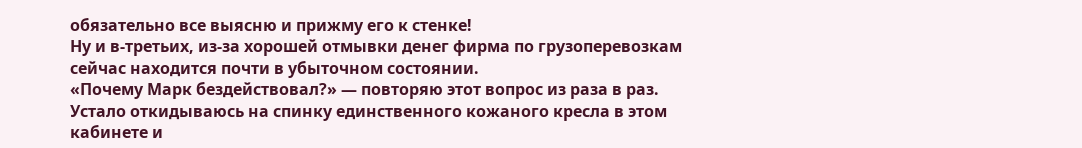обязательно все выясню и прижму его к стенке!
Ну и в-третьих, из-за хорошей отмывки денег фирма по грузоперевозкам сейчас находится почти в убыточном состоянии.
«Почему Марк бездействовал?» — повторяю этот вопрос из раза в раз.
Устало откидываюсь на спинку единственного кожаного кресла в этом кабинете и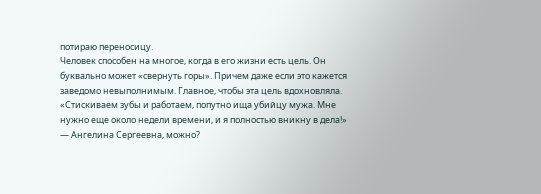потираю переносицу.
Человек способен на многое, когда в его жизни есть цель. Он буквально может «свернуть горы». Причем даже если это кажется заведомо невыполнимым. Главное, чтобы эта цель вдохновляла.
«Стискиваем зубы и работаем, попутно ища убийцу мужа. Мне нужно еще около недели времени, и я полностью вникну в дела!»
— Ангелина Сергеевна, можно?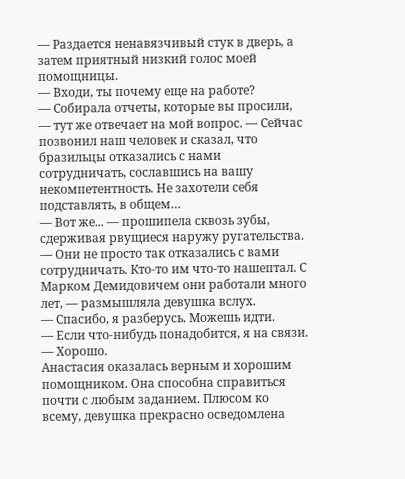— Раздается ненавязчивый стук в дверь, а затем приятный низкий голос моей помощницы.
— Входи, ты почему еще на работе?
— Собирала отчеты, которые вы просили, — тут же отвечает на мой вопрос. — Сейчас позвонил наш человек и сказал, что бразильцы отказались с нами сотрудничать, сославшись на вашу некомпетентность. Не захотели себя подставлять, в общем…
— Вот же... — прошипела сквозь зубы, сдерживая рвущиеся наружу ругательства.
— Они не просто так отказались с вами сотрудничать. Кто-то им что-то нашептал. С Марком Демидовичем они работали много лет, — размышляла девушка вслух.
— Спасибо, я разберусь. Можешь идти.
— Если что-нибудь понадобится, я на связи.
— Хорошо.
Анастасия оказалась верным и хорошим помощником. Она способна справиться почти с любым заданием. Плюсом ко всему, девушка прекрасно осведомлена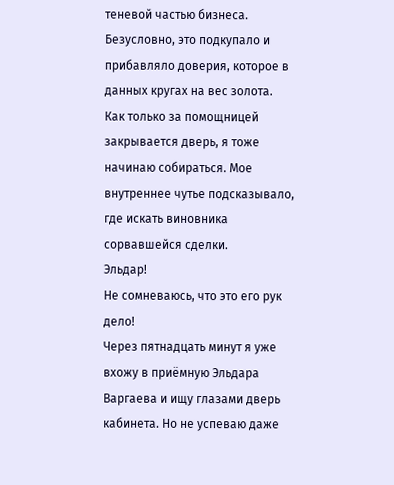теневой частью бизнеса. Безусловно, это подкупало и прибавляло доверия, которое в данных кругах на вес золота.
Как только за помощницей закрывается дверь, я тоже начинаю собираться. Мое внутреннее чутье подсказывало, где искать виновника сорвавшейся сделки.
Эльдар!
Не сомневаюсь, что это его рук дело!
Через пятнадцать минут я уже вхожу в приёмную Эльдара Варгаева и ищу глазами дверь кабинета. Но не успеваю даже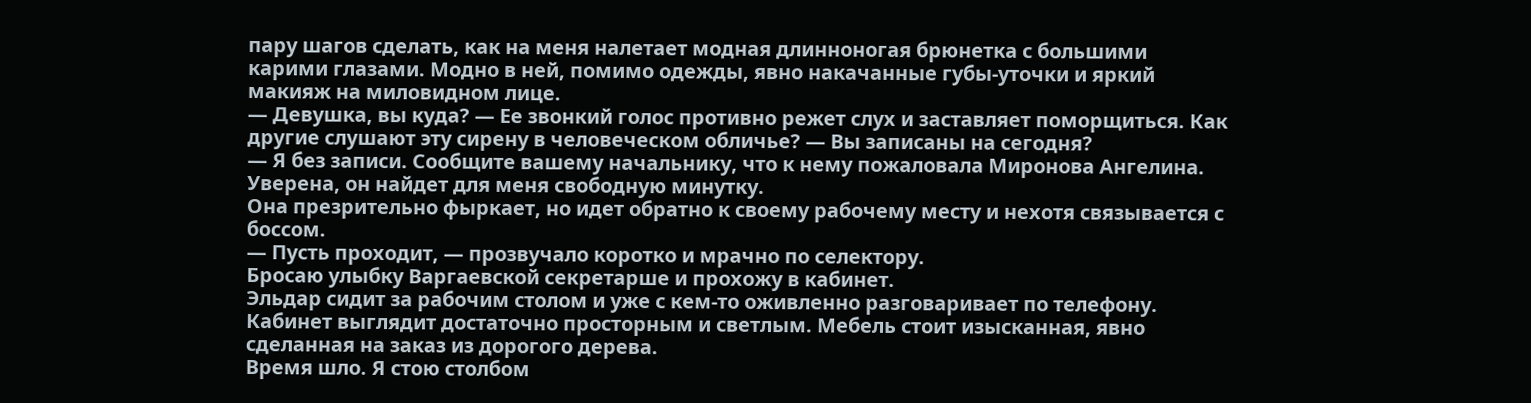пару шагов сделать, как на меня налетает модная длинноногая брюнетка с большими карими глазами. Модно в ней, помимо одежды, явно накачанные губы-уточки и яркий макияж на миловидном лице.
— Девушка, вы куда? — Ее звонкий голос противно режет слух и заставляет поморщиться. Как другие слушают эту сирену в человеческом обличье? — Вы записаны на сегодня?
— Я без записи. Сообщите вашему начальнику, что к нему пожаловала Миронова Ангелина. Уверена, он найдет для меня свободную минутку.
Она презрительно фыркает, но идет обратно к своему рабочему месту и нехотя связывается с боссом.
— Пусть проходит, — прозвучало коротко и мрачно по селектору.
Бросаю улыбку Варгаевской секретарше и прохожу в кабинет.
Эльдар сидит за рабочим столом и уже с кем-то оживленно разговаривает по телефону.
Кабинет выглядит достаточно просторным и светлым. Мебель стоит изысканная, явно сделанная на заказ из дорогого дерева.
Время шло. Я стою столбом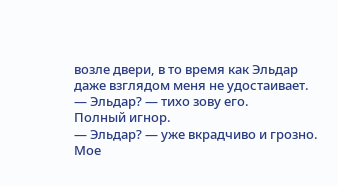возле двери, в то время как Эльдар даже взглядом меня не удостаивает.
— Эльдар? — тихо зову его.
Полный игнор.
— Эльдар? — уже вкрадчиво и грозно.
Мое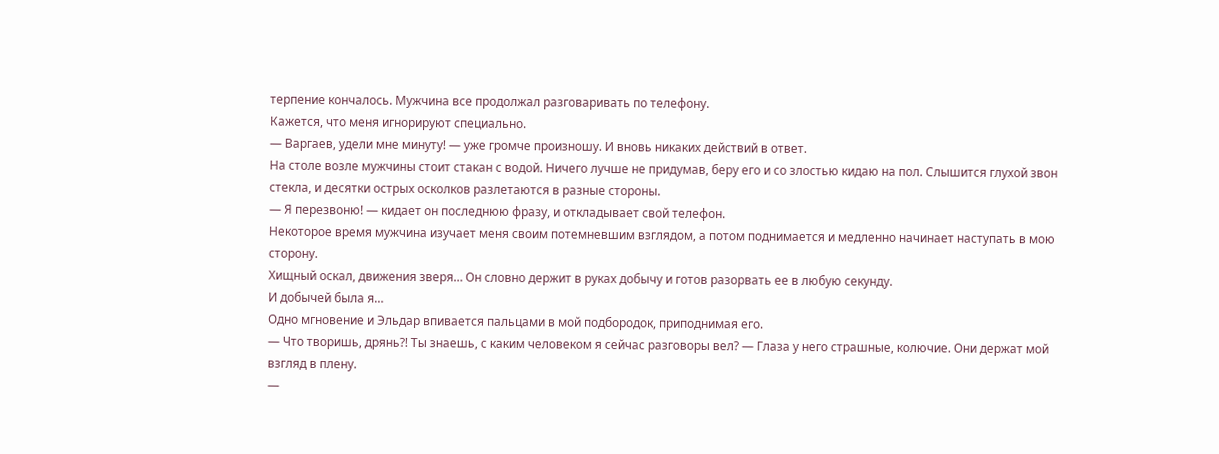терпение кончалось. Мужчина все продолжал разговаривать по телефону.
Кажется, что меня игнорируют специально.
— Варгаев, удели мне минуту! — уже громче произношу. И вновь никаких действий в ответ.
На столе возле мужчины стоит стакан с водой. Ничего лучше не придумав, беру его и со злостью кидаю на пол. Слышится глухой звон стекла, и десятки острых осколков разлетаются в разные стороны.
— Я перезвоню! — кидает он последнюю фразу, и откладывает свой телефон.
Некоторое время мужчина изучает меня своим потемневшим взглядом, а потом поднимается и медленно начинает наступать в мою сторону.
Хищный оскал, движения зверя… Он словно держит в руках добычу и готов разорвать ее в любую секунду.
И добычей была я…
Одно мгновение и Эльдар впивается пальцами в мой подбородок, приподнимая его.
— Что творишь, дрянь?! Ты знаешь, с каким человеком я сейчас разговоры вел? — Глаза у него страшные, колючие. Они держат мой взгляд в плену.
—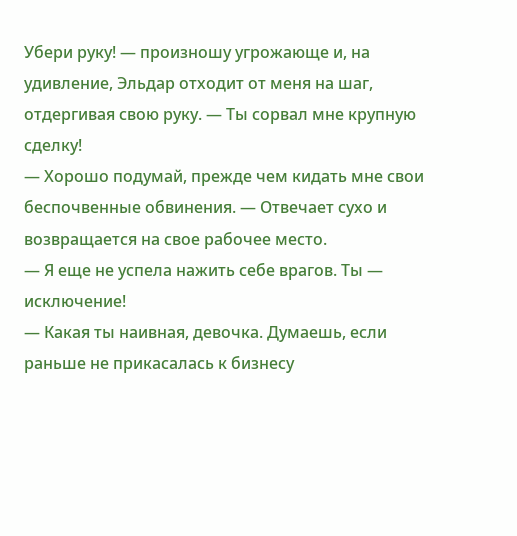Убери руку! — произношу угрожающе и, на удивление, Эльдар отходит от меня на шаг, отдергивая свою руку. — Ты сорвал мне крупную сделку!
— Хорошо подумай, прежде чем кидать мне свои беспочвенные обвинения. — Отвечает сухо и возвращается на свое рабочее место.
— Я еще не успела нажить себе врагов. Ты — исключение!
— Какая ты наивная, девочка. Думаешь, если раньше не прикасалась к бизнесу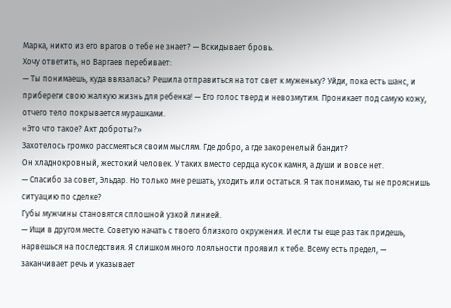Марка, никто из его врагов о тебе не знает? — Вскидывает бровь.
Хочу ответить, но Варгаев перебивает:
— Ты понимаешь, куда ввязалась? Решила отправиться на тот свет к муженьку? Уйди, пока есть шанс, и прибереги свою жалкую жизнь для ребенка! — Его голос тверд и невозмутим. Проникает под самую кожу, отчего тело покрывается мурашками.
«Это что такое? Акт доброты?»
Захотелось громко рассмеяться своим мыслям. Где добро, а где закоренелый бандит?
Он хладнокровный, жестокий человек. У таких вместо сердца кусок камня, а души и вовсе нет.
— Спасибо за совет, Эльдар. Но только мне решать, уходить или остаться. Я так понимаю, ты не прояснишь ситуацию по сделке?
Губы мужчины становятся сплошной узкой линией.
— Ищи в другом месте. Советую начать с твоего близкого окружения. И если ты еще раз так придешь, нарвешься на последствия. Я слишком много лояльности проявил к тебе. Всему есть предел, — заканчивает речь и указывает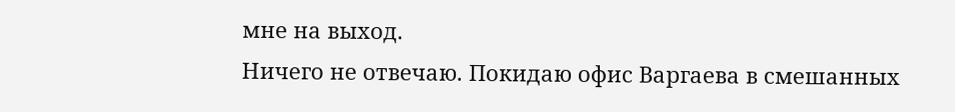мне на выход.
Ничего не отвечаю. Покидаю офис Варгаева в смешанных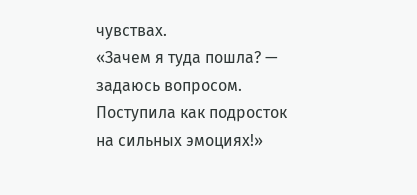чувствах.
«Зачем я туда пошла? — задаюсь вопросом. Поступила как подросток на сильных эмоциях!»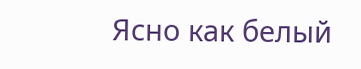Ясно как белый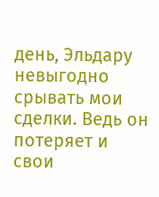день, Эльдару невыгодно срывать мои сделки. Ведь он потеряет и свои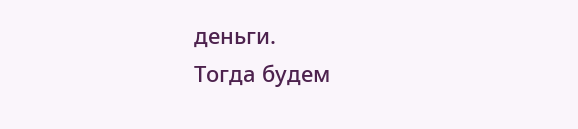деньги.
Тогда будем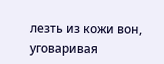лезть из кожи вон, уговаривая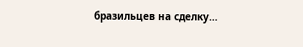бразильцев на сделку…